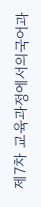제7차 교육과정에서의국어과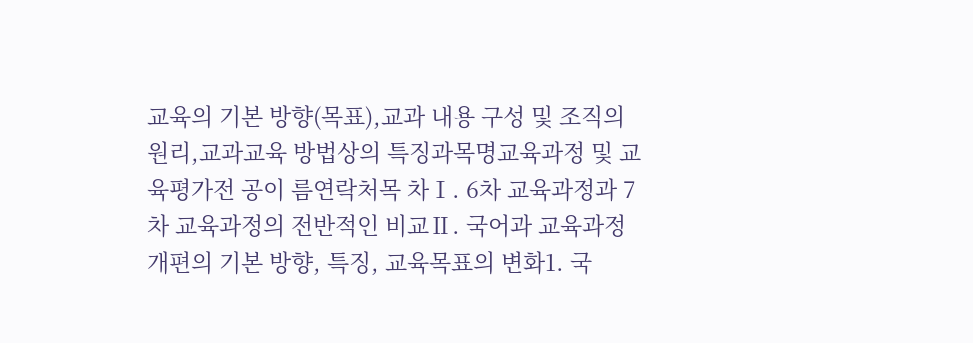교육의 기본 방향(목표),교과 내용 구성 및 조직의 원리,교과교육 방법상의 특징과목명교육과정 및 교육평가전 공이 름연락처목 차Ⅰ. 6차 교육과정과 7차 교육과정의 전반적인 비교Ⅱ. 국어과 교육과정 개편의 기본 방향, 특징, 교육목표의 변화1. 국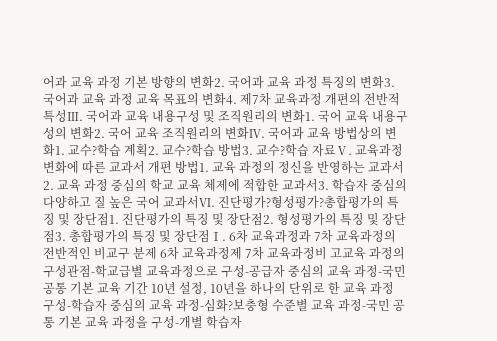어과 교육 과정 기본 방향의 변화2. 국어과 교육 과정 특징의 변화3. 국어과 교육 과정 교육 목표의 변화4. 제7차 교육과정 개편의 전반적 특성Ⅲ. 국어과 교육 내용구성 및 조직원리의 변화1. 국어 교육 내용구성의 변화2. 국어 교육 조직원리의 변화Ⅳ. 국어과 교육 방법상의 변화1. 교수?학습 계획2. 교수?학습 방법3. 교수?학습 자료Ⅴ. 교육과정 변화에 따른 교과서 개편 방법1. 교육 과정의 정신을 반영하는 교과서2. 교육 과정 중심의 학교 교육 체제에 적합한 교과서3. 학습자 중심의 다양하고 질 높은 국어 교과서Ⅵ. 진단평가?형성평가?총합평가의 특징 및 장단점1. 진단평가의 특징 및 장단점2. 형성평가의 특징 및 장단점3. 총합평가의 특징 및 장단점Ⅰ. 6차 교육과정과 7차 교육과정의 전반적인 비교구 분제 6차 교육과정제 7차 교육과정비 고교육 과정의 구성관점-학교급별 교육과정으로 구성-공급자 중심의 교육 과정-국민 공통 기본 교육 기간 10년 설정, 10년을 하나의 단위로 한 교육 과정 구성-학습자 중심의 교육 과정-심화?보충형 수준별 교육 과정-국민 공통 기본 교육 과정을 구성-개별 학습자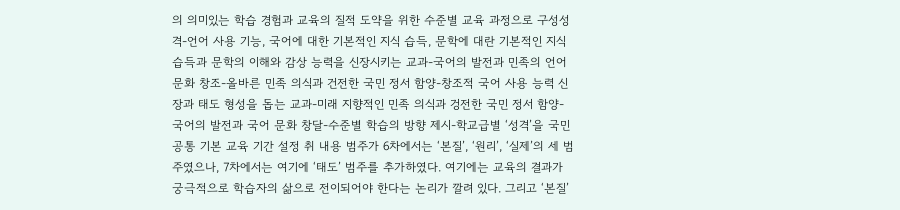의 의미있는 학습 경험과 교육의 질적 도약을 위한 수준별 교육 과정으로 구성성격-언어 사용 기능, 국어에 대한 기본적인 지식 습득, 문학에 대란 기본적인 지식 습득과 문학의 이해와 감상 능력을 신장시키는 교과-국어의 발전과 민족의 언어 문화 창조-올바른 민족 의식과 건전한 국민 정서 함양-창조적 국어 사용 능력 신장과 태도 형성을 돕는 교과-미래 지향적인 민족 의식과 겅전한 국민 정서 함양-국어의 발전과 국어 문화 창달-수준별 학습의 방향 제시-학교급별 ‘성격’을 국민 공통 기본 교육 기간 설정 취 내용 범주가 6차에서는 ‘본질’, ‘원리’, ‘실제’의 세 범주였으나, 7차에서는 여기에 ‘태도’ 범주를 추가하였다. 여기에는 교육의 결과가 궁극적으로 학습자의 삶으로 전이되어야 한다는 논리가 깔려 있다. 그리고 ‘본질’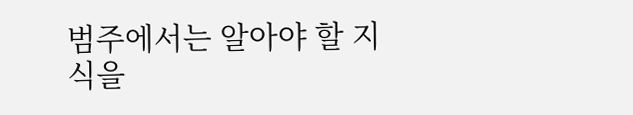범주에서는 알아야 할 지식을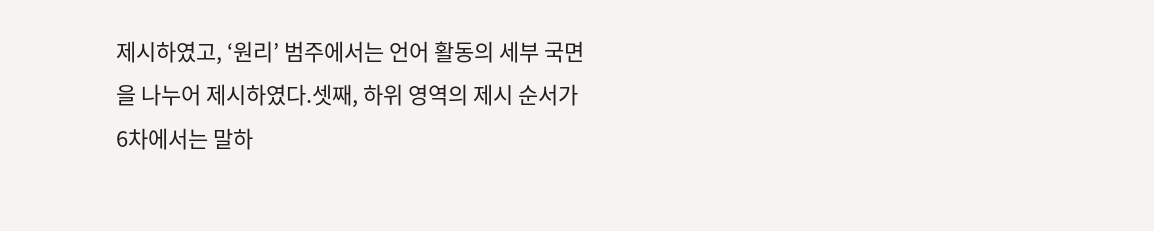제시하였고, ‘원리’ 범주에서는 언어 활동의 세부 국면을 나누어 제시하였다.셋째, 하위 영역의 제시 순서가 6차에서는 말하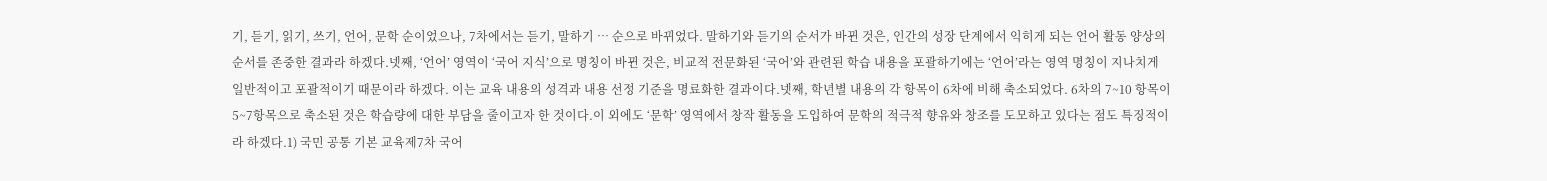기, 듣기, 읽기, 쓰기, 언어, 문학 순이었으나, 7차에서는 듣기, 말하기 … 순으로 바뀌었다. 말하기와 듣기의 순서가 바뀐 것은, 인간의 성장 단계에서 익히게 되는 언어 활동 양상의 순서를 존중한 결과라 하겠다.넷째, ‘언어’ 영역이 ‘국어 지식’으로 명칭이 바뀐 것은, 비교적 전문화된 ‘국어’와 관련된 학습 내용을 포괄하기에는 ‘언어’라는 영역 명칭이 지나치게 일반적이고 포괄적이기 때문이라 하겠다. 이는 교육 내용의 성격과 내용 선정 기준을 명료화한 결과이다.넷째, 학년별 내용의 각 항목이 6차에 비해 축소되었다. 6차의 7~10 항목이 5~7항목으로 축소된 것은 학습량에 대한 부담을 줄이고자 한 것이다.이 외에도 ‘문학’ 영역에서 창작 활동을 도입하여 문학의 적극적 향유와 창조를 도모하고 있다는 점도 특징적이라 하겠다.1) 국민 공통 기본 교육제7차 국어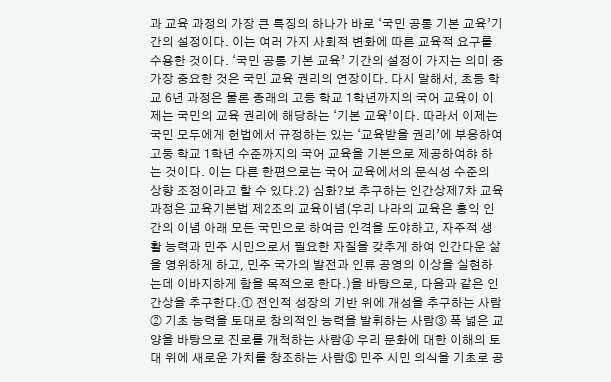과 교육 과정의 가장 큰 특징의 하나가 바로 ‘국민 공통 기본 교육’기간의 설정이다. 이는 여러 가지 사회적 변화에 따른 교육적 요구를 수용한 것이다. ‘국민 공통 기본 교육’ 기간의 설정이 가지는 의미 중 가장 중요한 것은 국민 교육 권리의 연장이다. 다시 말해서, 초등 학교 6년 과정은 물론 종래의 고등 학교 1학년까지의 국어 교육이 이제는 국민의 교육 권리에 해당하는 ‘기본 교육’이다. 따라서 이제는 국민 모두에게 헌법에서 규정하는 있는 ‘교육받을 권리’에 부응하여 고둥 학교 1학년 수준까지의 국어 교육을 기본으로 제공하여햐 하는 것이다. 이는 다른 한편으로는 국어 교육에서의 문식성 수준의 상향 조정이라고 할 수 있다.2) 심화?보 추구하는 인간상제7차 교육 과정은 교육기본법 제2조의 교육이념(우리 나라의 교육은 홍익 인간의 이념 아래 모든 국민으로 하여금 인격을 도야하고, 자주적 생활 능력과 민주 시민으로서 필요한 자질을 갖추게 하여 인간다운 삶을 영위하게 하고, 민주 국가의 발전과 인류 공영의 이상을 실현하는데 이바지하게 함을 목적으로 한다.)을 바탕으로, 다음과 같은 인간상을 추구한다.① 전인적 성장의 기반 위에 개성을 추구하는 사람② 기초 능력을 토대로 창의적인 능력을 발휘하는 사람③ 폭 넓은 교양을 바탕으로 진로를 개척하는 사람④ 우리 문화에 대한 이해의 토대 위에 새로운 가치를 창조하는 사람⑤ 민주 시민 의식을 기초로 공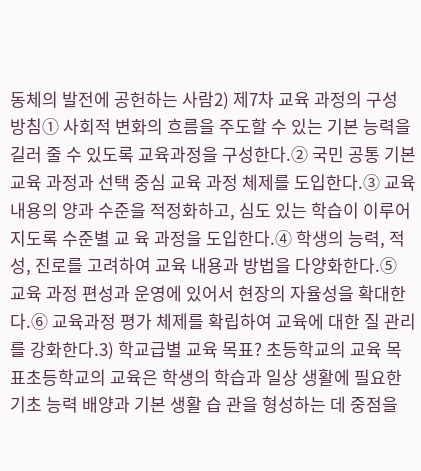동체의 발전에 공헌하는 사람2) 제7차 교육 과정의 구성 방침① 사회적 변화의 흐름을 주도할 수 있는 기본 능력을 길러 줄 수 있도록 교육과정을 구성한다.② 국민 공통 기본 교육 과정과 선택 중심 교육 과정 체제를 도입한다.③ 교육 내용의 양과 수준을 적정화하고, 심도 있는 학습이 이루어지도록 수준별 교 육 과정을 도입한다.④ 학생의 능력, 적성, 진로를 고려하여 교육 내용과 방법을 다양화한다.⑤ 교육 과정 편성과 운영에 있어서 현장의 자율성을 확대한다.⑥ 교육과정 평가 체제를 확립하여 교육에 대한 질 관리를 강화한다.3) 학교급별 교육 목표? 초등학교의 교육 목표초등학교의 교육은 학생의 학습과 일상 생활에 필요한 기초 능력 배양과 기본 생활 습 관을 형성하는 데 중점을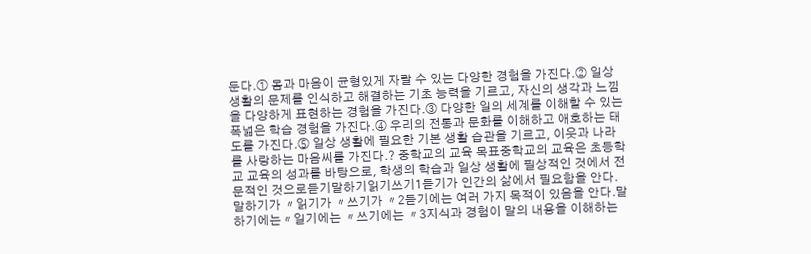둔다.① 몸과 마음이 균형있게 자랄 수 있는 다양한 경험을 가진다.② 일상 생활의 문제를 인식하고 해결하는 기초 능력을 기르고, 자신의 생각과 느낌 을 다양하게 표현하는 경험을 가진다.③ 다양한 일의 세계를 이해할 수 있는 폭넓은 학습 경험을 가진다.④ 우리의 전통과 문화를 이해하고 애호하는 태도를 가진다.⑤ 일상 생활에 필요한 기본 생활 습관을 기르고, 이웃과 나라를 사랑하는 마음씨를 가진다.? 중학교의 교육 목표중학교의 교육은 초등학교 교육의 성과를 바탕으로, 학생의 학습과 일상 생활에 필상적인 것에서 전문적인 것으로듣기말하기읽기쓰기1듣기가 인간의 삶에서 필요함을 안다.말하기가 〃읽기가 〃쓰기가 〃2듣기에는 여러 가지 목적이 있음을 안다.말하기에는〃일기에는 〃쓰기에는 〃3지식과 경험이 말의 내용을 이해하는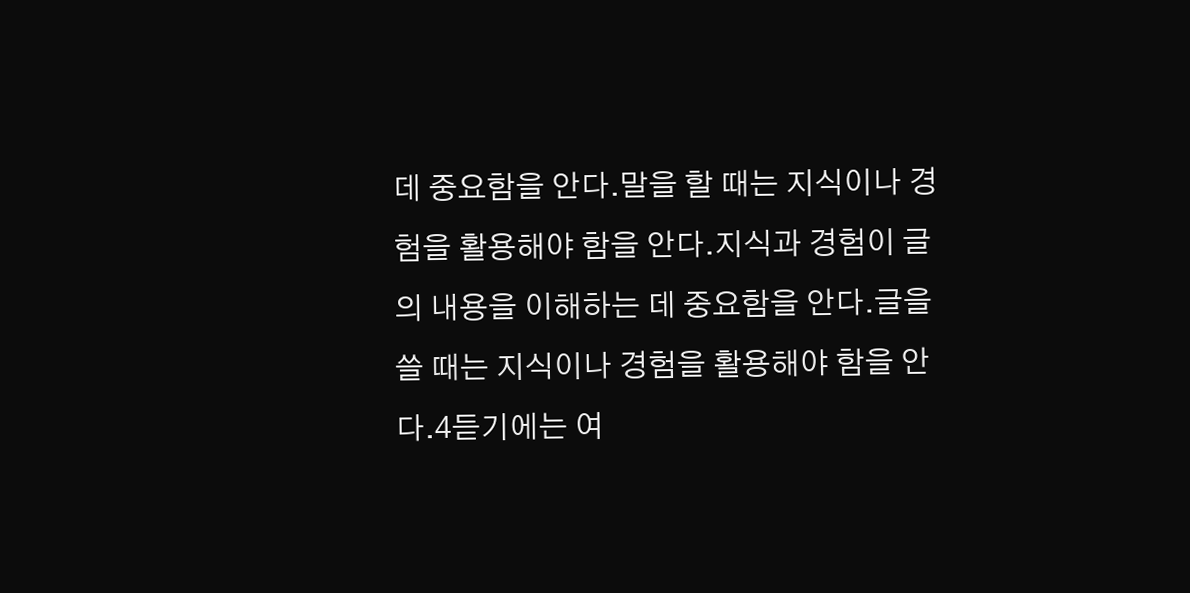데 중요함을 안다.말을 할 때는 지식이나 경험을 활용해야 함을 안다.지식과 경험이 글의 내용을 이해하는 데 중요함을 안다.글을 쓸 때는 지식이나 경험을 활용해야 함을 안다.4듣기에는 여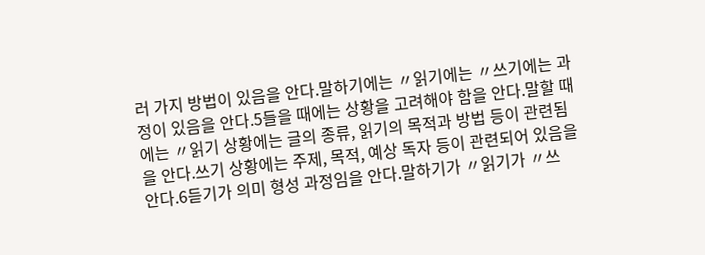러 가지 방법이 있음을 안다.말하기에는 〃읽기에는 〃쓰기에는 과정이 있음을 안다.5들을 때에는 상황을 고려해야 함을 안다.말할 때에는 〃읽기 상황에는 글의 종류, 읽기의 목적과 방법 등이 관련됨을 안다.쓰기 상황에는 주제, 목적, 예상 독자 등이 관련되어 있음을 안다.6듣기가 의미 형성 과정임을 안다.말하기가 〃읽기가 〃쓰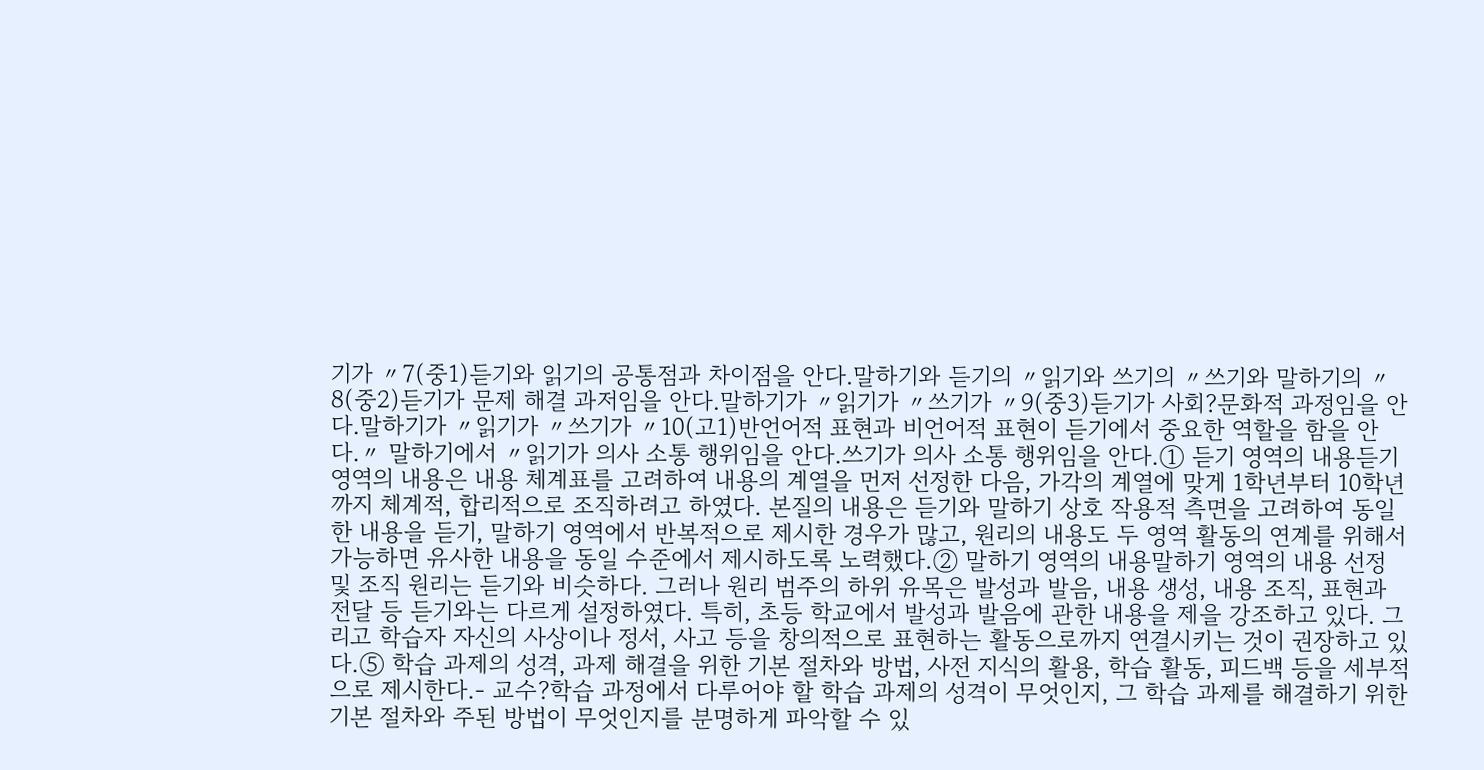기가 〃7(중1)듣기와 읽기의 공통점과 차이점을 안다.말하기와 듣기의 〃읽기와 쓰기의 〃쓰기와 말하기의 〃8(중2)듣기가 문제 해결 과저임을 안다.말하기가 〃읽기가 〃쓰기가 〃9(중3)듣기가 사회?문화적 과정임을 안다.말하기가 〃읽기가 〃쓰기가 〃10(고1)반언어적 표현과 비언어적 표현이 듣기에서 중요한 역할을 함을 안다.〃 말하기에서 〃읽기가 의사 소통 행위임을 안다.쓰기가 의사 소통 행위임을 안다.① 듣기 영역의 내용듣기 영역의 내용은 내용 체계표를 고려하여 내용의 계열을 먼저 선정한 다음, 가각의 계열에 맞게 1학년부터 10학년까지 체계적, 합리적으로 조직하려고 하였다. 본질의 내용은 듣기와 말하기 상호 작용적 측면을 고려하여 동일한 내용을 듣기, 말하기 영역에서 반복적으로 제시한 경우가 많고, 원리의 내용도 두 영역 활동의 연계를 위해서 가능하면 유사한 내용을 동일 수준에서 제시하도록 노력했다.② 말하기 영역의 내용말하기 영역의 내용 선정 및 조직 원리는 듣기와 비슷하다. 그러나 원리 범주의 하위 유목은 발성과 발음, 내용 생성, 내용 조직, 표현과 전달 등 듣기와는 다르게 설정하였다. 특히, 초등 학교에서 발성과 발음에 관한 내용을 제을 강조하고 있다. 그리고 학습자 자신의 사상이나 정서, 사고 등을 창의적으로 표현하는 활동으로까지 연결시키는 것이 권장하고 있다.⑤ 학습 과제의 성격, 과제 해결을 위한 기본 절차와 방법, 사전 지식의 활용, 학습 활동, 피드백 등을 세부적으로 제시한다.- 교수?학습 과정에서 다루어야 할 학습 과제의 성격이 무엇인지, 그 학습 과제를 해결하기 위한 기본 절차와 주된 방법이 무엇인지를 분명하게 파악할 수 있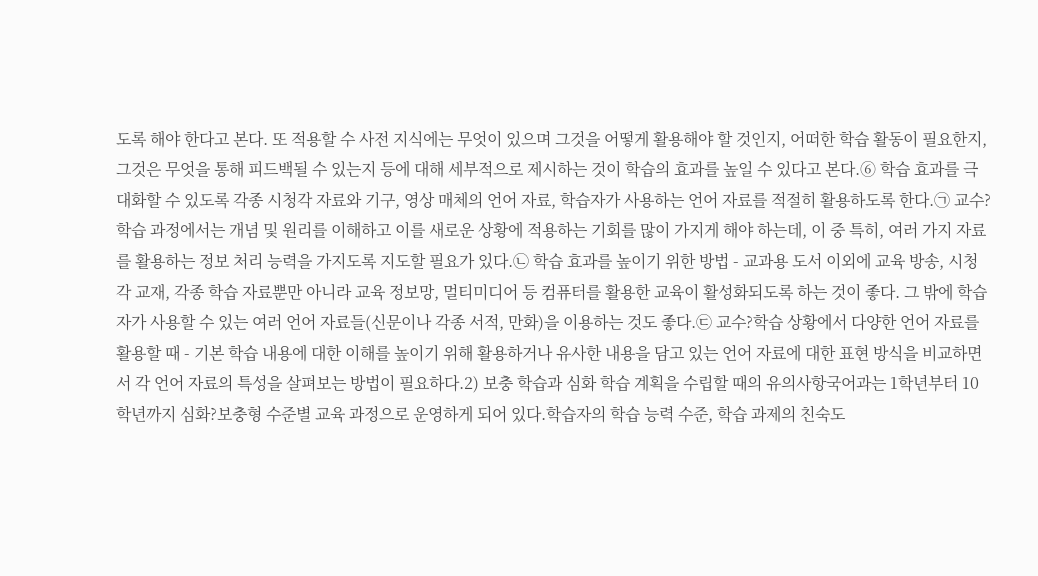도록 해야 한다고 본다. 또 적용할 수 사전 지식에는 무엇이 있으며 그것을 어떻게 활용해야 할 것인지, 어떠한 학습 활동이 필요한지, 그것은 무엇을 통해 피드백될 수 있는지 등에 대해 세부적으로 제시하는 것이 학습의 효과를 높일 수 있다고 본다.⑥ 학습 효과를 극대화할 수 있도록 각종 시청각 자료와 기구, 영상 매체의 언어 자료, 학습자가 사용하는 언어 자료를 적절히 활용하도록 한다.㉠ 교수?학습 과정에서는 개념 및 원리를 이해하고 이를 새로운 상황에 적용하는 기회를 많이 가지게 해야 하는데, 이 중 특히, 여러 가지 자료를 활용하는 정보 처리 능력을 가지도록 지도할 필요가 있다.㉡ 학습 효과를 높이기 위한 방법 - 교과용 도서 이외에 교육 방송, 시청각 교재, 각종 학습 자료뿐만 아니라 교육 정보망, 멀티미디어 등 컴퓨터를 활용한 교육이 활성화되도록 하는 것이 좋다. 그 밖에 학습자가 사용할 수 있는 여러 언어 자료들(신문이나 각종 서적, 만화)을 이용하는 것도 좋다.㉢ 교수?학습 상황에서 다양한 언어 자료를 활용할 때 - 기본 학습 내용에 대한 이해를 높이기 위해 활용하거나 유사한 내용을 담고 있는 언어 자료에 대한 표현 방식을 비교하면서 각 언어 자료의 특성을 살펴보는 방법이 필요하다.2) 보충 학습과 심화 학습 계획을 수립할 때의 유의사항국어과는 1학년부터 10학년까지 심화?보충형 수준별 교육 과정으로 운영하게 되어 있다.학습자의 학습 능력 수준, 학습 과제의 친숙도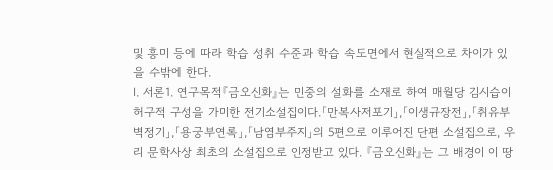및 흥미 등에 따라 학습 성취 수준과 학습 속도면에서 현실적으로 차이가 있을 수밖에 한다.
Ⅰ. 서론1. 연구목적『금오신화』는 민중의 설화를 소재로 하여 매월당 김시습이 허구적 구성을 가미한 전기소설집이다.「만복사저포기」,「이생규장전」,「취유부벽정기」,「용궁부연록」,「남염부주지」의 5편으로 이루어진 단편 소설집으로, 우리 문학사상 최초의 소설집으로 인정받고 있다. 『금오신화』는 그 배경이 이 땅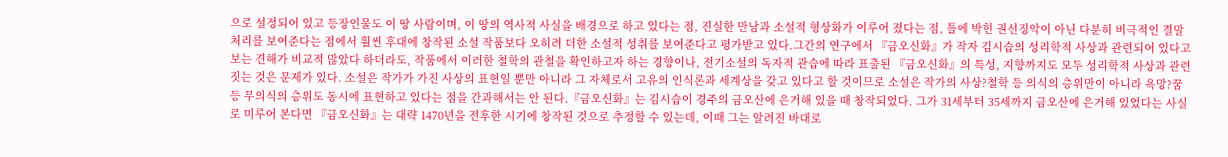으로 설정되어 있고 등장인물도 이 땅 사람이며, 이 땅의 역사적 사실을 배경으로 하고 있다는 점, 진실한 만남과 소설적 형상화가 이루어 졌다는 점, 틀에 박힌 권선징악이 아닌 다분히 비극적인 결말 처리를 보여준다는 점에서 훨씬 후대에 창작된 소설 작품보다 오히려 더한 소설적 성취를 보여준다고 평가받고 있다.그간의 연구에서 『금오신화』가 작자 김시습의 성리학적 사상과 관련되어 있다고 보는 견해가 비교적 많았다 하더라도, 작품에서 이러한 철학의 관철을 확인하고자 하는 경향이나, 전기소설의 독자적 관습에 따라 표출된 『금오신화』의 특성, 지향까지도 모두 성리학적 사상과 관련짓는 것은 문제가 있다. 소설은 작가가 가진 사상의 표현일 뿐만 아니라 그 자체로서 고유의 인식론과 세계상을 갖고 있다고 할 것이므로 소설은 작가의 사상?철학 등 의식의 층위만이 아니라 욕망?꿈 등 무의식의 층위도 동시에 표현하고 있다는 점을 간과해서는 안 된다.『금오신화』는 김시습이 경주의 금오산에 은거해 있을 때 창작되었다. 그가 31세부터 35세까지 금오산에 은거해 있었다는 사실로 미루어 본다면 『금오신화』는 대략 1470년을 전후한 시기에 창작된 것으로 추정할 수 있는데, 이때 그는 알려진 바대로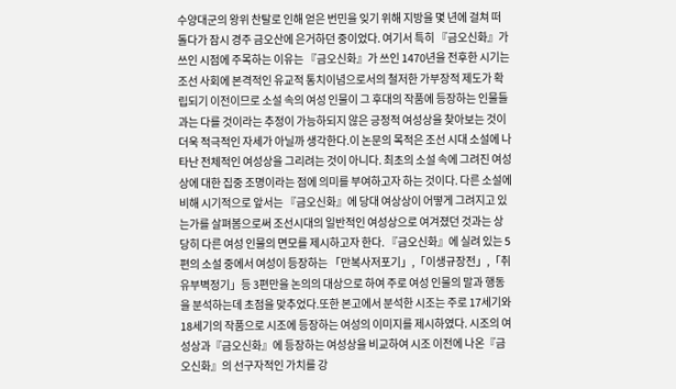수양대군의 왕위 찬탈로 인해 얻은 번민을 잊기 위해 지방을 몇 년에 걸쳐 떠돌다가 잠시 경주 금오산에 은거하던 중이었다. 여기서 특히 『금오신화』가 쓰인 시점에 주목하는 이유는 『금오신화』가 쓰인 1470년을 전후한 시기는 조선 사회에 본격적인 유교적 통치이념으로서의 철저한 가부장적 제도가 확립되기 이전이므로 소설 속의 여성 인물이 그 후대의 작품에 등장하는 인물들과는 다를 것이라는 추정이 가능하되지 않은 긍정적 여성상을 찾아보는 것이 더욱 적극적인 자세가 아닐까 생각한다.이 논문의 목적은 조선 시대 소설에 나타난 전체적인 여성상을 그리려는 것이 아니다. 최초의 소설 속에 그려진 여성상에 대한 집중 조명이라는 점에 의미를 부여하고자 하는 것이다. 다른 소설에 비해 시기적으로 앞서는 『금오신화』에 당대 여상상이 어떻게 그려지고 있는가를 살펴봄으로써 조선시대의 일반적인 여성상으로 여겨졌던 것과는 상당히 다른 여성 인물의 면모를 제시하고자 한다. 『금오신화』에 실려 있는 5편의 소설 중에서 여성이 등장하는 「만복사저포기」,「이생규장전」,「취유부벽정기」등 3편만을 논의의 대상으로 하여 주로 여성 인물의 말과 행동을 분석하는데 초점을 맞추었다.또한 본고에서 분석한 시조는 주로 17세기와 18세기의 작품으로 시조에 등장하는 여성의 이미지를 제시하였다. 시조의 여성상과『금오신화』에 등장하는 여성상을 비교하여 시조 이전에 나온『금오신화』의 선구자적인 가치를 강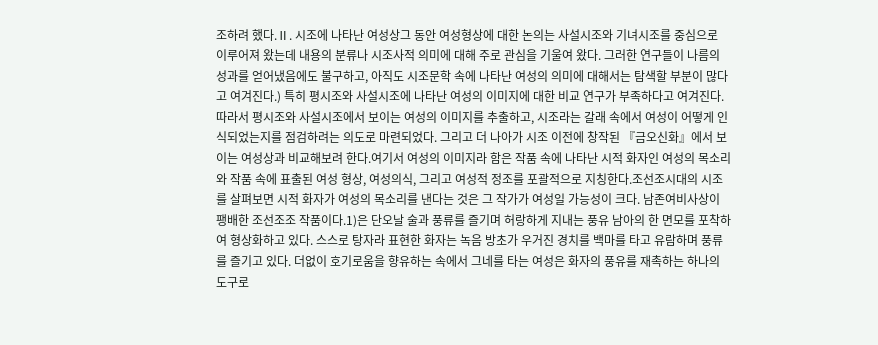조하려 했다.Ⅱ. 시조에 나타난 여성상그 동안 여성형상에 대한 논의는 사설시조와 기녀시조를 중심으로 이루어져 왔는데 내용의 분류나 시조사적 의미에 대해 주로 관심을 기울여 왔다. 그러한 연구들이 나름의 성과를 얻어냈음에도 불구하고, 아직도 시조문학 속에 나타난 여성의 의미에 대해서는 탐색할 부분이 많다고 여겨진다.) 특히 평시조와 사설시조에 나타난 여성의 이미지에 대한 비교 연구가 부족하다고 여겨진다. 따라서 평시조와 사설시조에서 보이는 여성의 이미지를 추출하고, 시조라는 갈래 속에서 여성이 어떻게 인식되었는지를 점검하려는 의도로 마련되었다. 그리고 더 나아가 시조 이전에 창작된 『금오신화』에서 보이는 여성상과 비교해보려 한다.여기서 여성의 이미지라 함은 작품 속에 나타난 시적 화자인 여성의 목소리와 작품 속에 표출된 여성 형상, 여성의식, 그리고 여성적 정조를 포괄적으로 지칭한다.조선조시대의 시조를 살펴보면 시적 화자가 여성의 목소리를 낸다는 것은 그 작가가 여성일 가능성이 크다. 남존여비사상이 팽배한 조선조조 작품이다.1)은 단오날 술과 풍류를 즐기며 허랑하게 지내는 풍유 남아의 한 면모를 포착하여 형상화하고 있다. 스스로 탕자라 표현한 화자는 녹음 방초가 우거진 경치를 백마를 타고 유람하며 풍류를 즐기고 있다. 더없이 호기로움을 향유하는 속에서 그네를 타는 여성은 화자의 풍유를 재촉하는 하나의 도구로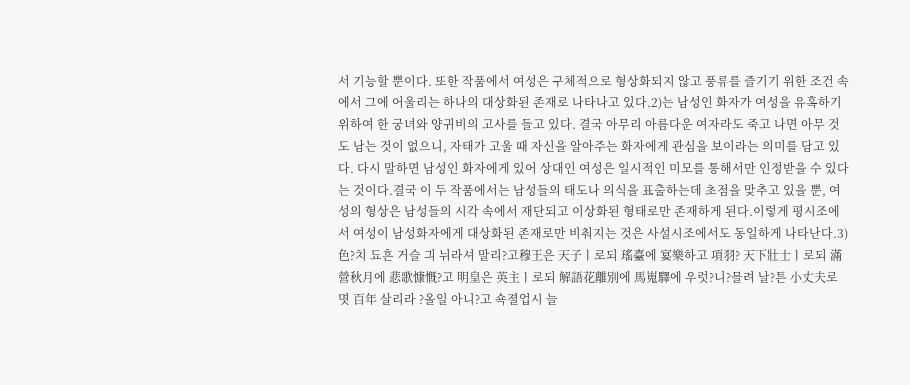서 기능할 뿐이다. 또한 작품에서 여성은 구체적으로 형상화되지 않고 풍류를 즐기기 위한 조건 속에서 그에 어울리는 하나의 대상화된 존재로 나타나고 있다.2)는 남성인 화자가 여성을 유혹하기 위하여 한 궁녀와 양귀비의 고사를 들고 있다. 결국 아무리 아름다운 여자라도 죽고 나면 아무 것도 남는 것이 없으니, 자태가 고울 때 자신을 알아주는 화자에게 관심을 보이라는 의미를 담고 있다. 다시 말하면 남성인 화자에게 있어 상대인 여성은 일시적인 미모를 통해서만 인정받을 수 있다는 것이다.결국 이 두 작품에서는 남성들의 태도나 의식을 표출하는데 초점을 맞추고 있을 뿐, 여성의 형상은 남성들의 시각 속에서 재단되고 이상화된 형태로만 존재하게 된다.이렇게 평시조에서 여성이 남성화자에게 대상화된 존재로만 비춰지는 것은 사설시조에서도 동일하게 나타난다.3)色?치 됴흔 거슬 긔 뉘라셔 말리?고穆王은 天子ㅣ로되 瑤臺에 宴樂하고 項羽? 天下壯士ㅣ로되 滿營秋月에 悲歌慷慨?고 明皇은 英主ㅣ로되 解語花離別에 馬嵬驛에 우럿?니?믈려 날?튼 小丈夫로 몃 百年 살리라 ?올일 아니?고 쇽졀업시 늘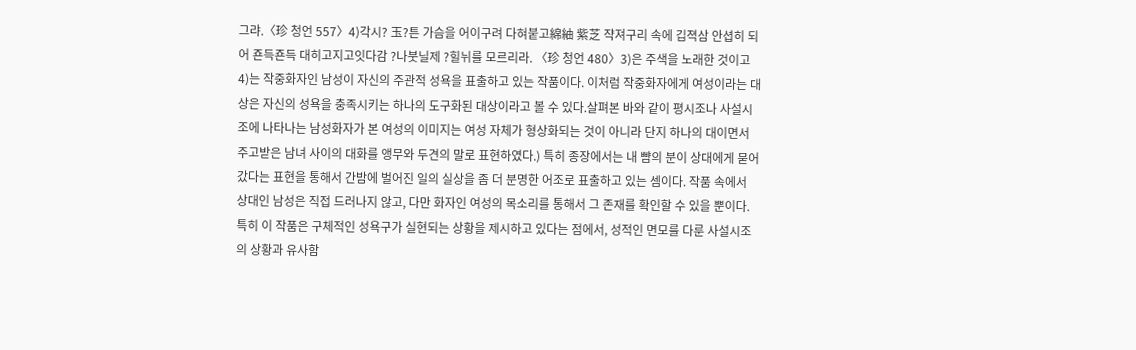그랴.〈珍 청언 557〉4)각시? 玉?튼 가슴을 어이구려 다혀붙고綿紬 紫芝 쟉져구리 속에 깁젹삼 안셥히 되어 죤득죤득 대히고지고잇다감 ?나붓닐제 ?힐뉘를 모르리라. 〈珍 청언 480〉3)은 주색을 노래한 것이고 4)는 작중화자인 남성이 자신의 주관적 성욕을 표출하고 있는 작품이다. 이처럼 작중화자에게 여성이라는 대상은 자신의 성욕을 충족시키는 하나의 도구화된 대상이라고 볼 수 있다.살펴본 바와 같이 평시조나 사설시조에 나타나는 남성화자가 본 여성의 이미지는 여성 자체가 형상화되는 것이 아니라 단지 하나의 대이면서 주고받은 남녀 사이의 대화를 앵무와 두견의 말로 표현하였다.) 특히 종장에서는 내 뺨의 분이 상대에게 묻어갔다는 표현을 통해서 간밤에 벌어진 일의 실상을 좀 더 분명한 어조로 표출하고 있는 셈이다. 작품 속에서 상대인 남성은 직접 드러나지 않고, 다만 화자인 여성의 목소리를 통해서 그 존재를 확인할 수 있을 뿐이다. 특히 이 작품은 구체적인 성욕구가 실현되는 상황을 제시하고 있다는 점에서, 성적인 면모를 다룬 사설시조의 상황과 유사함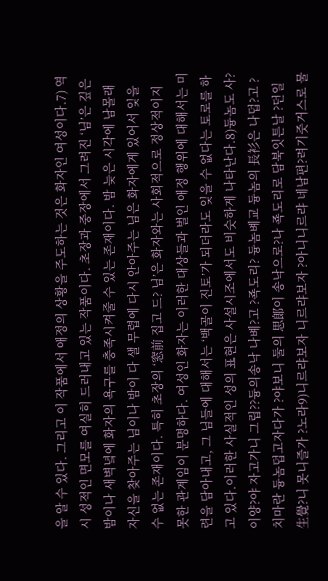을 알 수 있다. 그리고 이 작품에서 애정의 상황을 주도하는 것은 화자인 여성이다.7) 역시 성적인 면모를 여실히 드러내고 있는 작품이다. 초장과 중장에서 그려진 ‘님’은 깊은 밤이나 새벽녘에 화자의 욕구를 충족시켜줄 수 있는 존재이다. 밤 늦은 시각에 남몰래 자신을 찾아주는 님이나 밤이 다 샐 무렵에 다시 안아주는 님은 화자에게 있어서 잊을 수 없는 존재이다. 특히 초장의 ‘窓前 집고 드? 님’은 화자와는 사회적으로 정상적이지 못한 관계임이 분명하다. 여성인 화자는 이러한 대상들과 벌인 애정 행위에 대해서는 미련을 담아내고, 그 님들에 대해서는 ‘백골이 진토’가 되더라도 잊을 수 없다는 토로를 하고 있다.이러한 사실적인 성의 표현은 사설시조에서도 비슷하게 나타난다.8)듕놈도 사?이양?야 자고가니 그립??듕의송낙 나볘?고 ?죡도리? 듕놈볘교 듕놈의 長衫은 나덥?고 ?치마란 듕놈덥고자다가 ?야보니 둘의 思郞이 송낙으로?나 죡도리로 담북잇튼날 ?던일 生覺?니 못니즐가 ?노라9)니르랴보자 니르랴보자 ?아니니르랴 네남편?려기즛거스로 물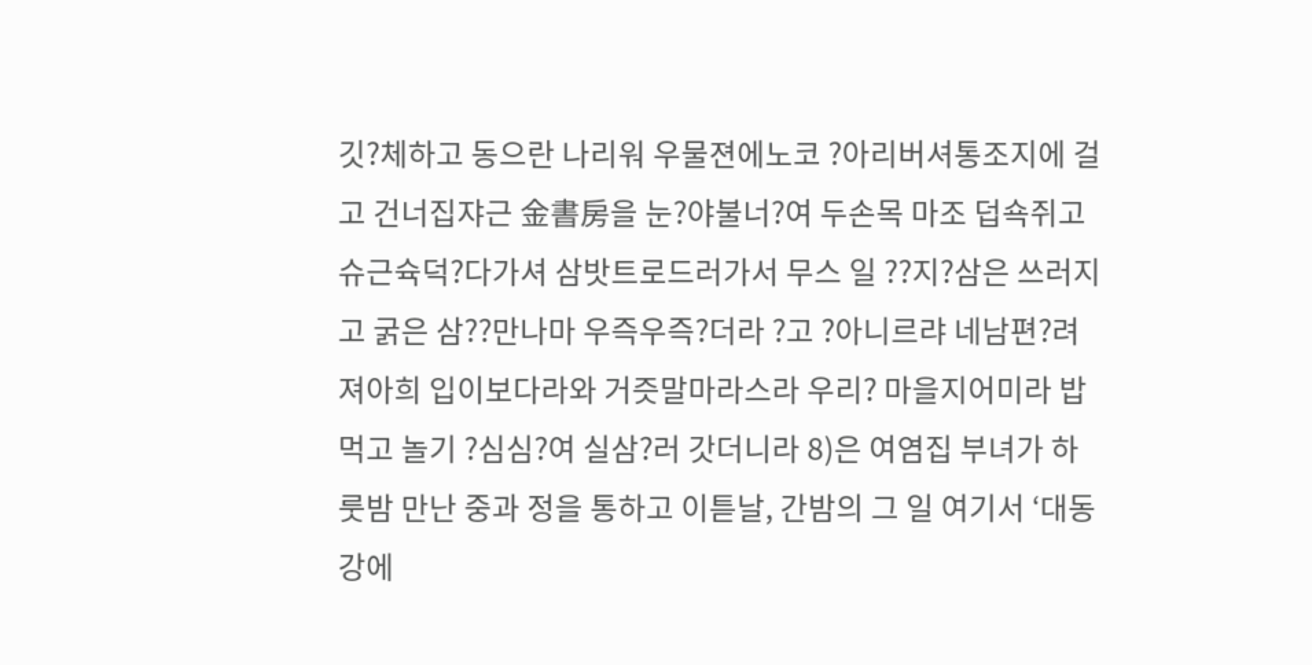깃?체하고 동으란 나리워 우물젼에노코 ?아리버셔통조지에 걸고 건너집쟈근 金書房을 눈?야불너?여 두손목 마조 덥쇽쥐고 슈근슉덕?다가셔 삼밧트로드러가서 무스 일 ??지?삼은 쓰러지고 굵은 삼??만나마 우즉우즉?더라 ?고 ?아니르랴 네남편?려져아희 입이보다라와 거즛말마라스라 우리? 마을지어미라 밥먹고 놀기 ?심심?여 실삼?러 갓더니라 8)은 여염집 부녀가 하룻밤 만난 중과 정을 통하고 이튿날, 간밤의 그 일 여기서 ‘대동강에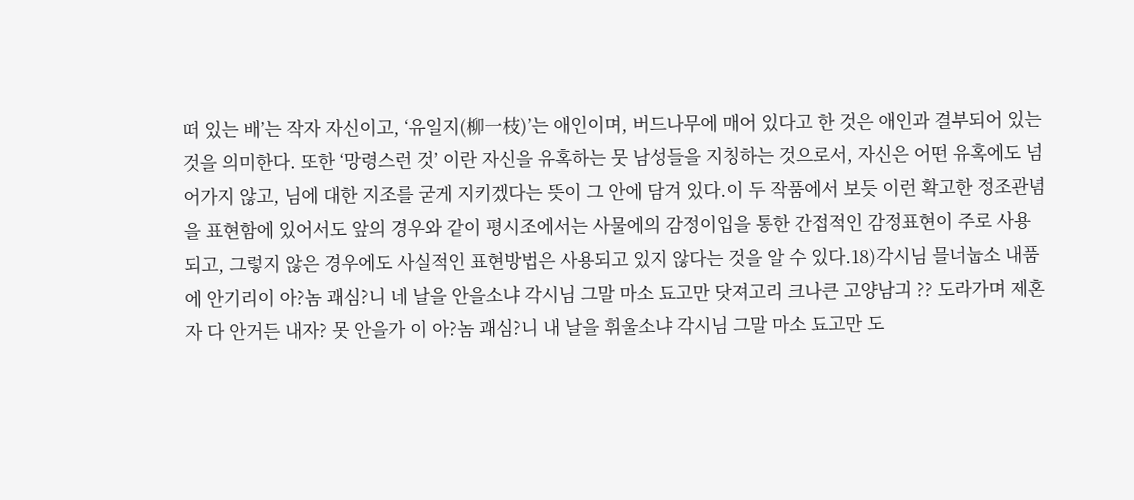떠 있는 배’는 작자 자신이고, ‘유일지(柳一枝)’는 애인이며, 버드나무에 매어 있다고 한 것은 애인과 결부되어 있는 것을 의미한다. 또한 ‘망령스런 것’ 이란 자신을 유혹하는 뭇 남성들을 지칭하는 것으로서, 자신은 어떤 유혹에도 넘어가지 않고, 님에 대한 지조를 굳게 지키겠다는 뜻이 그 안에 담겨 있다.이 두 작품에서 보듯 이런 확고한 정조관념을 표현함에 있어서도 앞의 경우와 같이 평시조에서는 사물에의 감정이입을 통한 간접적인 감정표현이 주로 사용되고, 그렇지 않은 경우에도 사실적인 표현방법은 사용되고 있지 않다는 것을 알 수 있다.18)각시님 믈너눕소 내품에 안기리이 아?놈 괘심?니 네 날을 안을소냐 각시님 그말 마소 됴고만 닷져고리 크나큰 고양남긔 ?? 도라가며 제혼자 다 안거든 내자? 못 안을가 이 아?놈 괘심?니 내 날을 휘울소냐 각시님 그말 마소 됴고만 도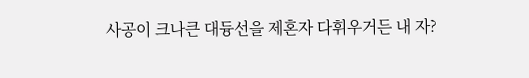사공이 크나큰 대듕선을 제혼자 다휘우거든 내 자?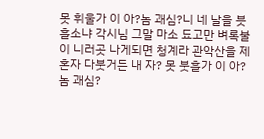못 휘울가 이 아?놈 괘심?니 네 날을 븟흘소냐 각시님 그말 마소 됴고만 벼록불이 니러곳 나게되면 청계라 관악산을 제혼자 다붓거든 내 자? 못 붓흘가 이 아?놈 괘심?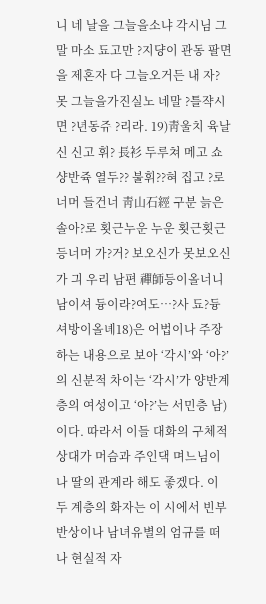니 네 날을 그늘을소냐 각시님 그말 마소 됴고만 ?지댱이 관동 팔면을 제혼자 다 그늘오거든 내 자? 못 그늘을가진실노 네말 ?틀쟉시면 ?년동쥬 ?리라. 19)靑울치 육날신 신고 휘? 長衫 두루쳐 메고 쇼샹반쥭 열두?? 불휘??혀 집고 ?로너머 들건너 靑山石經 구분 늙은 솔아?로 횟근누운 누운 횟근횟근 등너머 가?거? 보오신가 못보오신가 긔 우리 남편 禪師등이올너니남이셔 듕이라?여도…?사 됴?듕셔방이올녜18)은 어법이나 주장하는 내용으로 보아 ‘각시’와 ‘아?’의 신분적 차이는 ‘각시’가 양반계층의 여성이고 ‘아?’는 서민층 남)이다. 따라서 이들 대화의 구체적 상대가 머슴과 주인댁 며느님이나 딸의 관계라 해도 좋겠다. 이 두 계층의 화자는 이 시에서 빈부반상이나 남녀유별의 엄규를 떠나 현실적 자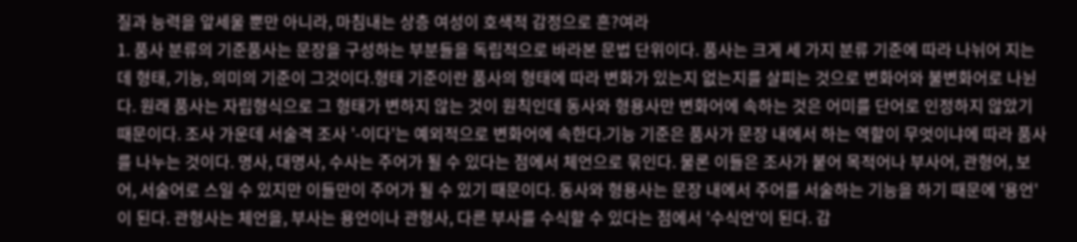질과 능력을 앞세울 뿐만 아니라, 마침내는 상층 여성이 호색적 감정으로 흔?여라
1. 품사 분류의 기준품사는 문장을 구성하는 부분들을 독립적으로 바라본 문법 단위이다. 품사는 크게 세 가지 분류 기준에 따라 나뉘어 지는데 형태, 기능, 의미의 기준이 그것이다.형태 기준이란 품사의 형태에 따라 변화가 있는지 없는지를 살피는 것으로 변화어와 불변화어로 나뉜다. 원래 품사는 자립형식으로 그 형태가 변하지 않는 것이 원칙인데 동사와 형용사만 변화어에 속하는 것은 어미를 단어로 인정하지 않았기 때문이다. 조사 가운데 서술격 조사 '-이다'는 예외적으로 변화어에 속한다.기능 기준은 품사가 문장 내에서 하는 역할이 무엇이냐에 따라 품사를 나누는 것이다. 명사, 대명사, 수사는 주어가 될 수 있다는 점에서 체언으로 묶인다. 물론 이들은 조사가 붙어 목적어나 부사어, 관형어, 보어, 서술어로 스일 수 있지만 이들만이 주어가 될 수 있기 때문이다. 동사와 형용사는 문장 내에서 주어를 서술하는 기능을 하기 때문에 '용언'이 된다. 관형사는 체언을, 부사는 용언이나 관형사, 다른 부사를 수식할 수 있다는 점에서 '수식언'이 된다. 감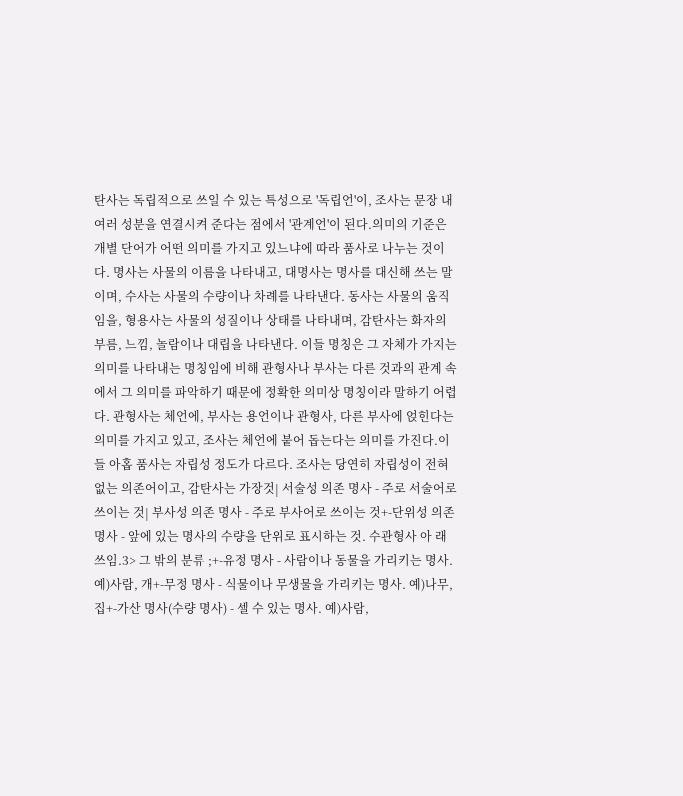탄사는 독립적으로 쓰일 수 있는 특성으로 '독립언'이, 조사는 문장 내 여러 성분을 연결시켜 준다는 점에서 '관계언'이 된다.의미의 기준은 개별 단어가 어떤 의미를 가지고 있느냐에 따라 품사로 나누는 것이다. 명사는 사물의 이름을 나타내고, 대명사는 명사를 대신해 쓰는 말이며, 수사는 사물의 수량이나 차례를 나타낸다. 동사는 사물의 움직임을, 형용사는 사물의 성질이나 상태를 나타내며, 감탄사는 화자의 부름, 느낌, 놀람이나 대립을 나타낸다. 이들 명칭은 그 자체가 가지는 의미를 나타내는 명칭임에 비해 관형사나 부사는 다른 것과의 관계 속에서 그 의미를 파악하기 때문에 정확한 의미상 명칭이라 말하기 어렵다. 관형사는 체언에, 부사는 용언이나 관형사, 다른 부사에 얹힌다는 의미를 가지고 있고, 조사는 체언에 붙어 돕는다는 의미를 가진다.이들 아홉 품사는 자립성 정도가 다르다. 조사는 당연히 자립성이 전혀 없는 의존어이고, 감탄사는 가장것| 서술성 의존 명사 - 주로 서술어로 쓰이는 것| 부사성 의존 명사 - 주로 부사어로 쓰이는 것+-단위성 의존 명사 - 앞에 있는 명사의 수량을 단위로 표시하는 것. 수관형사 아 래 쓰임.3> 그 밖의 분류 ;+-유정 명사 - 사람이나 동물을 가리키는 명사. 예)사람, 개+-무정 명사 - 식물이나 무생물을 가리키는 명사. 예)나무, 집+-가산 명사(수량 명사) - 셀 수 있는 명사. 예)사람,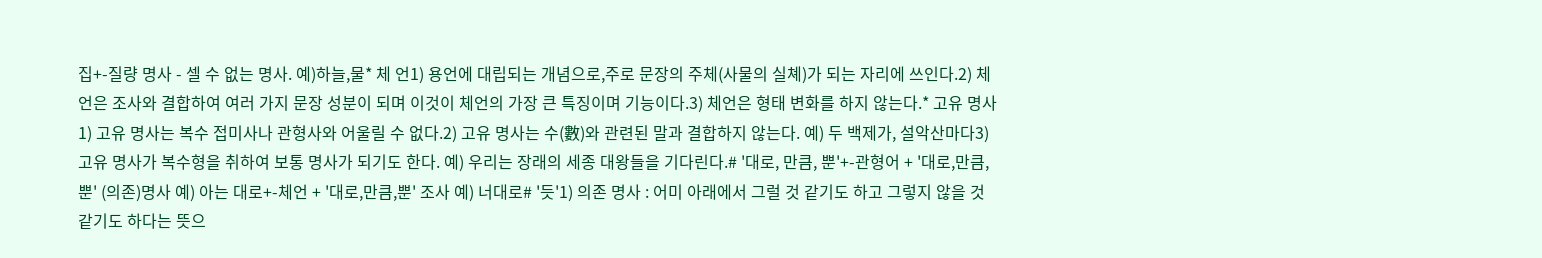집+-질량 명사 - 셀 수 없는 명사. 예)하늘,물* 체 언1) 용언에 대립되는 개념으로,주로 문장의 주체(사물의 실쳬)가 되는 자리에 쓰인다.2) 체언은 조사와 결합하여 여러 가지 문장 성분이 되며 이것이 체언의 가장 큰 특징이며 기능이다.3) 체언은 형태 변화를 하지 않는다.* 고유 명사1) 고유 명사는 복수 접미사나 관형사와 어울릴 수 없다.2) 고유 명사는 수(數)와 관련된 말과 결합하지 않는다. 예) 두 백제가, 설악산마다3) 고유 명사가 복수형을 취하여 보통 명사가 되기도 한다. 예) 우리는 장래의 세종 대왕들을 기다린다.# '대로, 만큼, 뿐'+-관형어 + '대로,만큼,뿐' (의존)명사 예) 아는 대로+-체언 + '대로,만큼,뿐' 조사 예) 너대로# '듯'1) 의존 명사 : 어미 아래에서 그럴 것 같기도 하고 그렇지 않을 것 같기도 하다는 뜻으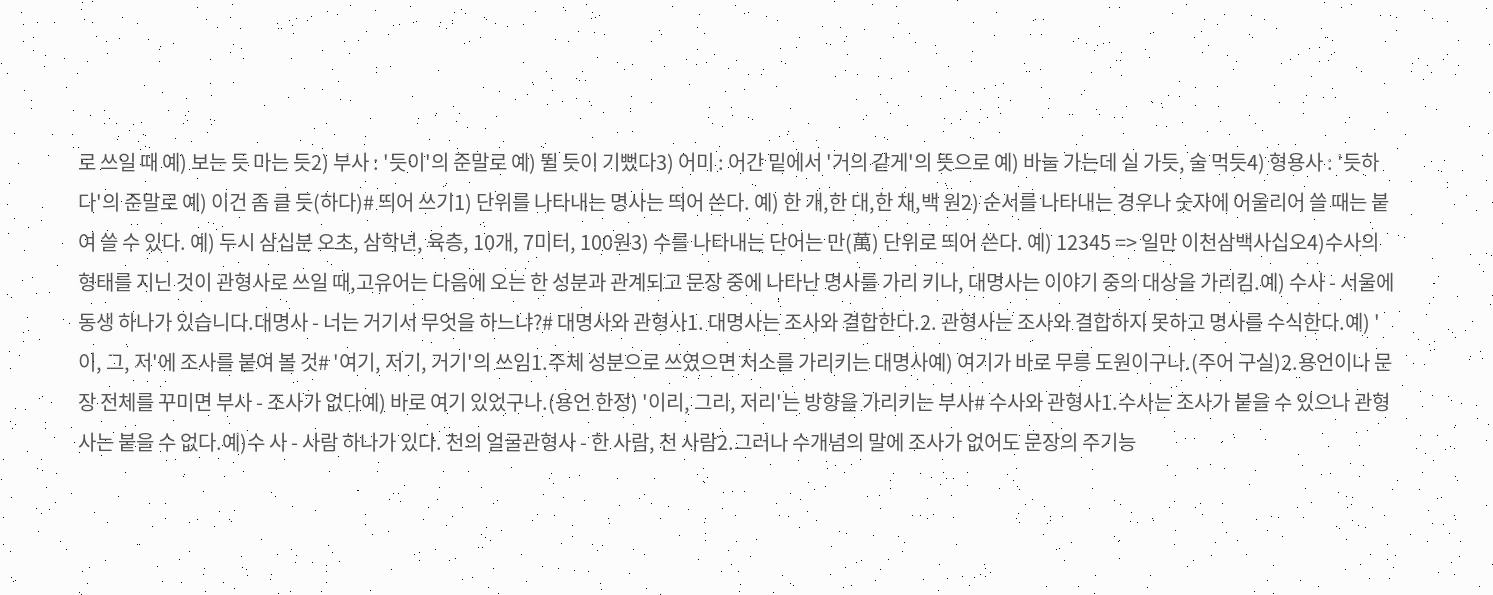로 쓰일 때 예) 보는 듯 마는 듯2) 부사 : '듯이'의 준말로 예) 뛸 듯이 기뻤다3) 어미 : 어간 밑에서 '거의 같게'의 뜻으로 예) 바늘 가는데 실 가듯, 술 먹듯4) 형용사 : '듯하다'의 준말로 예) 이건 좀 클 듯(하다)# 띄어 쓰기1) 단위를 나타내는 명사는 띄어 쓴다. 예) 한 개,한 대,한 채,백 원2) 순서를 나타내는 경우나 숫자에 어울리어 쓸 때는 붙여 쓸 수 있다. 예) 두시 삼십분 오초, 삼학년, 육층, 10개, 7미터, 100원3) 수를 나타내는 단어는 만(萬) 단위로 띄어 쓴다. 예) 12345 => 일만 이천삼백사십오4)수사의 형태를 지닌 것이 관형사로 쓰일 때,고유어는 다음에 오는 한 성분과 관계되고 문장 중에 나타난 명사를 가리 키나, 대명사는 이야기 중의 대상을 가리킴.예) 수사 - 서울에 동생 하나가 있습니다.대명사 - 너는 거기서 무엇을 하느냐?# 대명사와 관형사1. 대명사는 조사와 결합한다.2. 관형사는 조사와 결합하지 못하고 명사를 수식한다.예) '이, 그, 저'에 조사를 붙여 볼 것# '여기, 저기, 거기'의 쓰임1.주체 성분으로 쓰였으면 처소를 가리키는 대명사예) 여기가 바로 무릉 도원이구나.(주어 구실)2.용언이나 문장 전체를 꾸미면 부사 - 조사가 없다예) 바로 여기 있었구나.(용언 한정) '이리, 그리, 저리'는 방향을 가리키는 부사# 수사와 관형사1.수사는 조사가 붙을 수 있으나 관형사는 붙을 수 없다.예)수 사 - 사람 하나가 있다. 천의 얼굴관형사 - 한 사람, 천 사람2.그러나 수개념의 말에 조사가 없어도 문장의 주기능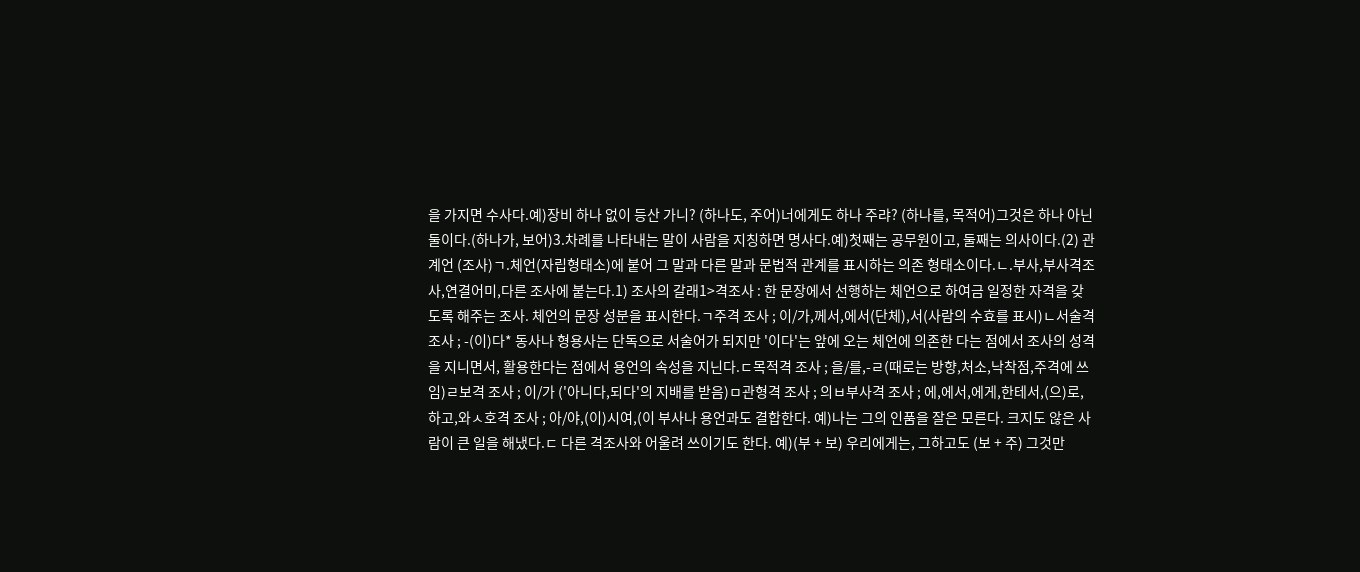을 가지면 수사다.예)장비 하나 없이 등산 가니? (하나도, 주어)너에게도 하나 주랴? (하나를, 목적어)그것은 하나 아닌 둘이다.(하나가, 보어)3.차례를 나타내는 말이 사람을 지칭하면 명사다.예)첫째는 공무원이고, 둘째는 의사이다.(2) 관계언 (조사)ㄱ.체언(자립형태소)에 붙어 그 말과 다른 말과 문법적 관계를 표시하는 의존 형태소이다.ㄴ.부사,부사격조사,연결어미,다른 조사에 붙는다.1) 조사의 갈래1>격조사 : 한 문장에서 선행하는 체언으로 하여금 일정한 자격을 갖도록 해주는 조사. 체언의 문장 성분을 표시한다.ㄱ주격 조사 ; 이/가,께서,에서(단체),서(사람의 수효를 표시)ㄴ서술격 조사 ; -(이)다* 동사나 형용사는 단독으로 서술어가 되지만 '이다'는 앞에 오는 체언에 의존한 다는 점에서 조사의 성격을 지니면서, 활용한다는 점에서 용언의 속성을 지닌다.ㄷ목적격 조사 ; 을/를,-ㄹ(때로는 방향,처소,낙착점,주격에 쓰임)ㄹ보격 조사 ; 이/가 ('아니다,되다'의 지배를 받음)ㅁ관형격 조사 ; 의ㅂ부사격 조사 ; 에,에서,에게,한테서,(으)로,하고,와ㅅ호격 조사 ; 아/야,(이)시여,(이 부사나 용언과도 결합한다. 예)나는 그의 인품을 잘은 모른다. 크지도 않은 사람이 큰 일을 해냈다.ㄷ 다른 격조사와 어울려 쓰이기도 한다. 예)(부 + 보) 우리에게는, 그하고도 (보 + 주) 그것만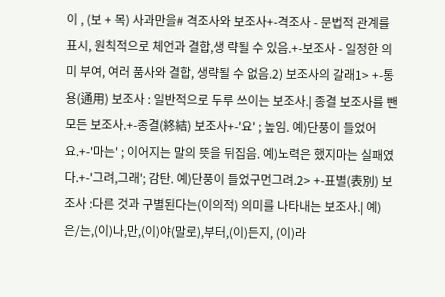이 , (보 + 목) 사과만을# 격조사와 보조사+-격조사 - 문법적 관계를 표시, 원칙적으로 체언과 결합,생 략될 수 있음.+-보조사 - 일정한 의미 부여, 여러 품사와 결합, 생략될 수 없음.2) 보조사의 갈래1> +-통용(通用) 보조사 : 일반적으로 두루 쓰이는 보조사.| 종결 보조사를 뺀 모든 보조사.+-종결(終結) 보조사+-'요' ; 높임. 예)단풍이 들었어요.+-'마는' ; 이어지는 말의 뜻을 뒤집음. 예)노력은 했지마는 실패였다.+-'그려,그래'; 감탄. 예)단풍이 들었구먼그려.2> +-표별(表別) 보조사 :다른 것과 구별된다는(이의적) 의미를 나타내는 보조사.| 예)은/는,(이)나,만,(이)야(말로),부터,(이)든지, (이)라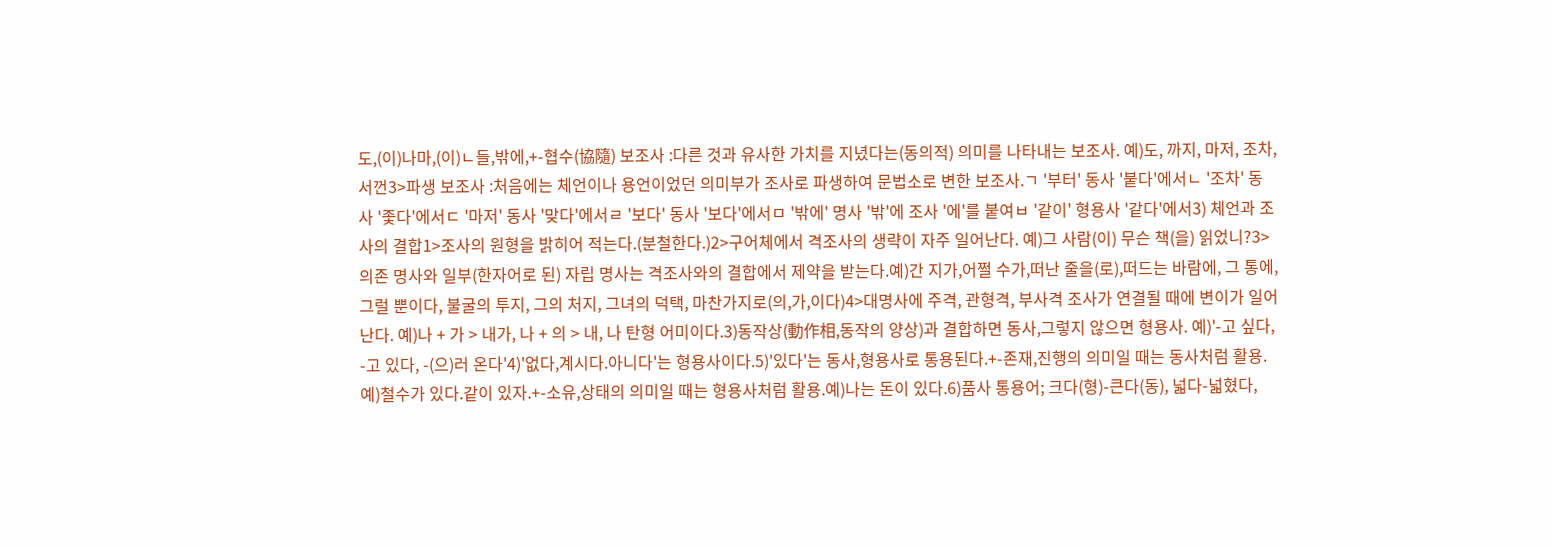도,(이)나마,(이)ㄴ들,밖에,+-협수(協隨) 보조사 :다른 것과 유사한 가치를 지녔다는(동의적) 의미를 나타내는 보조사. 예)도, 까지, 마저, 조차, 서껀3>파생 보조사 :처음에는 체언이나 용언이었던 의미부가 조사로 파생하여 문법소로 변한 보조사.ㄱ '부터' 동사 '붙다'에서ㄴ '조차' 동사 '좇다'에서ㄷ '마저' 동사 '맞다'에서ㄹ '보다' 동사 '보다'에서ㅁ '밖에' 명사 '밖'에 조사 '에'를 붙여ㅂ '같이' 형용사 '같다'에서3) 체언과 조사의 결합1>조사의 원형을 밝히어 적는다.(분철한다.)2>구어체에서 격조사의 생략이 자주 일어난다. 예)그 사람(이) 무슨 책(을) 읽었니?3>의존 명사와 일부(한자어로 된) 자립 명사는 격조사와의 결합에서 제약을 받는다.예)간 지가,어쩔 수가,떠난 줄을(로),떠드는 바람에, 그 통에, 그럴 뿐이다, 불굴의 투지, 그의 처지, 그녀의 덕택, 마찬가지로(의,가,이다)4>대명사에 주격, 관형격, 부사격 조사가 연결될 때에 변이가 일어난다. 예)나 + 가 > 내가, 나 + 의 > 내, 나 탄형 어미이다.3)동작상(動作相,동작의 양상)과 결합하면 동사,그렇지 않으면 형용사. 예)'-고 싶다, -고 있다, -(으)러 온다'4)'없다,계시다.아니다'는 형용사이다.5)'있다'는 동사,형용사로 통용된다.+-존재,진행의 의미일 때는 동사처럼 활용. 예)철수가 있다.같이 있자.+-소유,상태의 의미일 때는 형용사처럼 활용.예)나는 돈이 있다.6)품사 통용어; 크다(형)-큰다(동), 넓다-넓혔다,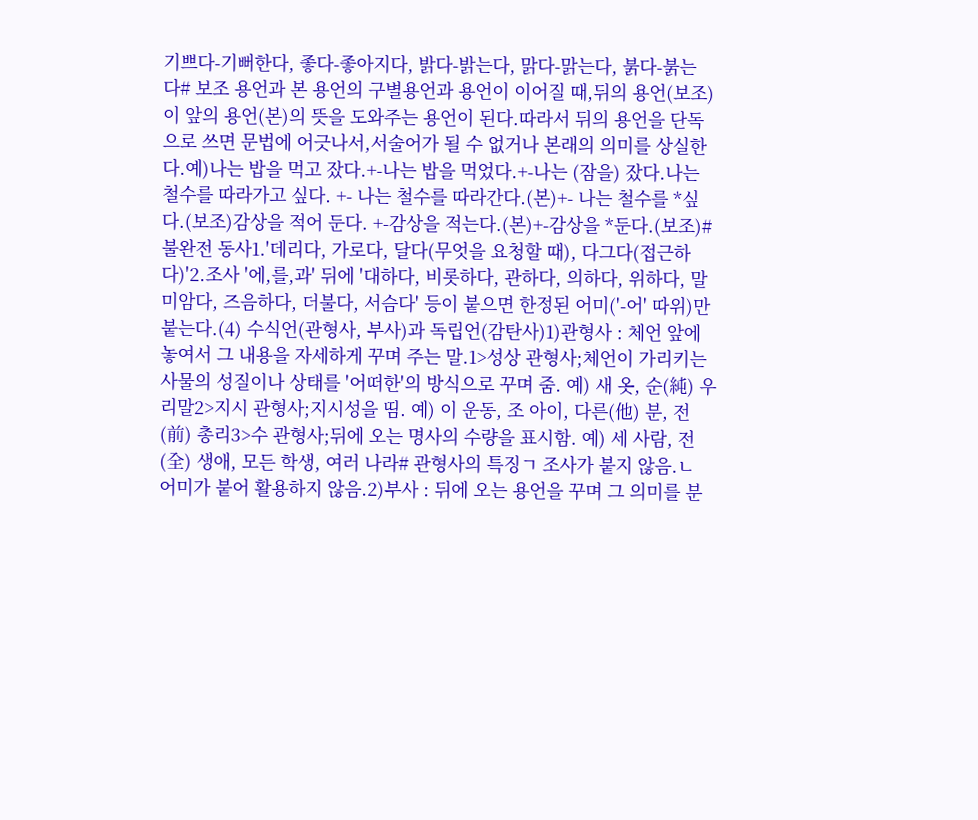기쁘다-기뻐한다, 좋다-좋아지다, 밝다-밝는다, 맑다-맑는다, 붉다-붉는다# 보조 용언과 본 용언의 구별용언과 용언이 이어질 때,뒤의 용언(보조)이 앞의 용언(본)의 뜻을 도와주는 용언이 된다.따라서 뒤의 용언을 단독으로 쓰면 문법에 어긋나서,서술어가 될 수 없거나 본래의 의미를 상실한다.예)나는 밥을 먹고 잤다.+-나는 밥을 먹었다.+-나는 (잠을) 잤다.나는 철수를 따라가고 싶다. +- 나는 철수를 따라간다.(본)+- 나는 철수를 *싶다.(보조)감상을 적어 둔다. +-감상을 적는다.(본)+-감상을 *둔다.(보조)# 불완전 동사1.'데리다, 가로다, 달다(무엇을 요청할 때), 다그다(접근하다)'2.조사 '에,를,과' 뒤에 '대하다, 비롯하다, 관하다, 의하다, 위하다, 말미암다, 즈음하다, 더불다, 서슴다' 등이 붙으면 한정된 어미('-어' 따위)만 붙는다.(4) 수식언(관형사, 부사)과 독립언(감탄사)1)관형사 : 체언 앞에 놓여서 그 내용을 자세하게 꾸며 주는 말.1>성상 관형사;체언이 가리키는 사물의 성질이나 상태를 '어떠한'의 방식으로 꾸며 줌. 예) 새 옷, 순(純) 우리말2>지시 관형사;지시성을 띰. 예) 이 운동, 조 아이, 다른(他) 분, 전(前) 총리3>수 관형사;뒤에 오는 명사의 수량을 표시함. 예) 세 사람, 전(全) 생애, 모든 학생, 여러 나라# 관형사의 특징ㄱ 조사가 붙지 않음.ㄴ 어미가 붙어 활용하지 않음.2)부사 : 뒤에 오는 용언을 꾸며 그 의미를 분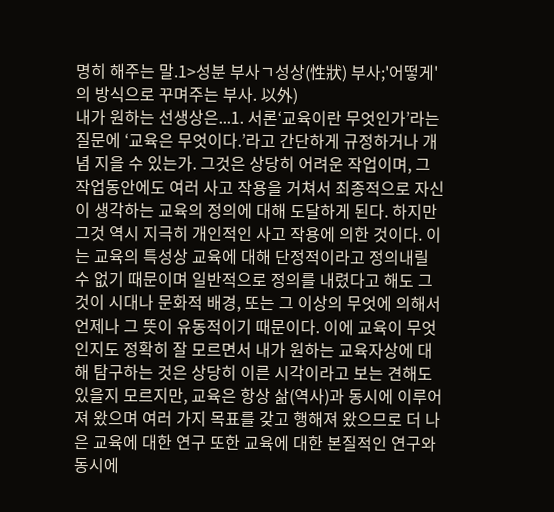명히 해주는 말.1>성분 부사ㄱ성상(性狀) 부사;'어떻게'의 방식으로 꾸며주는 부사. 以外)
내가 원하는 선생상은...1. 서론‘교육이란 무엇인가’라는 질문에 ‘교육은 무엇이다.’라고 간단하게 규정하거나 개념 지을 수 있는가. 그것은 상당히 어려운 작업이며, 그 작업동안에도 여러 사고 작용을 거쳐서 최종적으로 자신이 생각하는 교육의 정의에 대해 도달하게 된다. 하지만 그것 역시 지극히 개인적인 사고 작용에 의한 것이다. 이는 교육의 특성상 교육에 대해 단정적이라고 정의내릴 수 없기 때문이며 일반적으로 정의를 내렸다고 해도 그것이 시대나 문화적 배경, 또는 그 이상의 무엇에 의해서 언제나 그 뜻이 유동적이기 때문이다. 이에 교육이 무엇인지도 정확히 잘 모르면서 내가 원하는 교육자상에 대해 탐구하는 것은 상당히 이른 시각이라고 보는 견해도 있을지 모르지만, 교육은 항상 삶(역사)과 동시에 이루어져 왔으며 여러 가지 목표를 갖고 행해져 왔으므로 더 나은 교육에 대한 연구 또한 교육에 대한 본질적인 연구와 동시에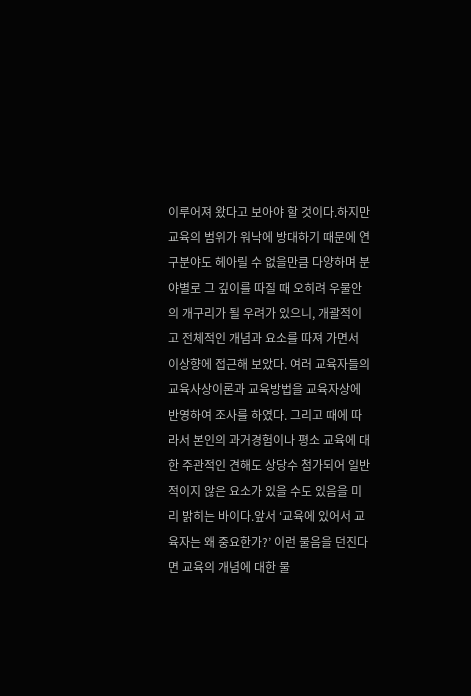이루어져 왔다고 보아야 할 것이다.하지만 교육의 범위가 워낙에 방대하기 때문에 연구분야도 헤아릴 수 없을만큼 다양하며 분야별로 그 깊이를 따질 때 오히려 우물안의 개구리가 될 우려가 있으니, 개괄적이고 전체적인 개념과 요소를 따져 가면서 이상향에 접근해 보았다. 여러 교육자들의 교육사상이론과 교육방법을 교육자상에 반영하여 조사를 하였다. 그리고 때에 따라서 본인의 과거경험이나 평소 교육에 대한 주관적인 견해도 상당수 첨가되어 일반적이지 않은 요소가 있을 수도 있음을 미리 밝히는 바이다.앞서 ‘교육에 있어서 교육자는 왜 중요한가?’ 이런 물음을 던진다면 교육의 개념에 대한 물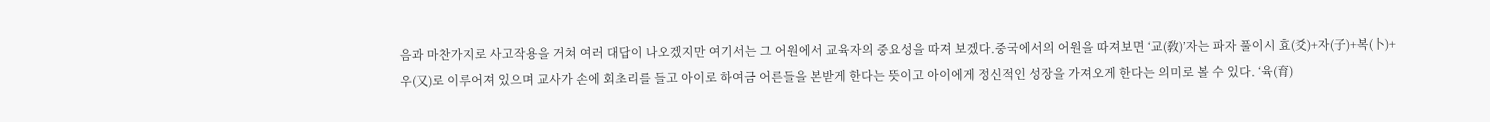음과 마찬가지로 사고작용을 거쳐 여러 대답이 나오겠지만 여기서는 그 어원에서 교육자의 중요성을 따져 보겠다.중국에서의 어원을 따져보면 ‘교(敎)’자는 파자 풀이시 효(爻)+자(子)+복(卜)+우(又)로 이루어져 있으며 교사가 손에 회초리를 들고 아이로 하여금 어른들을 본받게 한다는 뜻이고 아이에게 정신적인 성장을 가져오게 한다는 의미로 볼 수 있다. ‘육(育)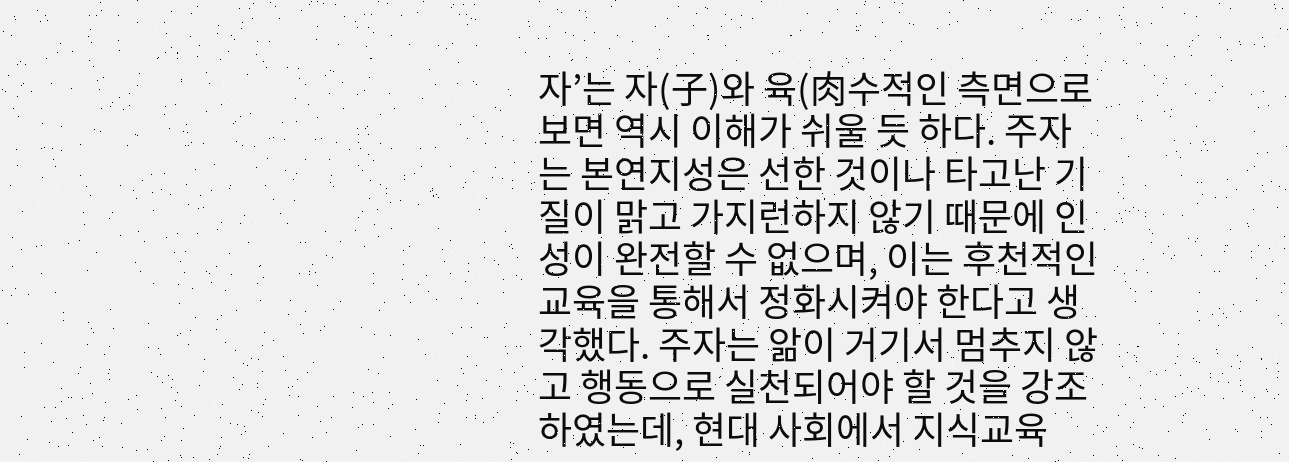자’는 자(子)와 육(肉수적인 측면으로 보면 역시 이해가 쉬울 듯 하다. 주자는 본연지성은 선한 것이나 타고난 기질이 맑고 가지런하지 않기 때문에 인성이 완전할 수 없으며, 이는 후천적인 교육을 통해서 정화시켜야 한다고 생각했다. 주자는 앎이 거기서 멈추지 않고 행동으로 실천되어야 할 것을 강조하였는데, 현대 사회에서 지식교육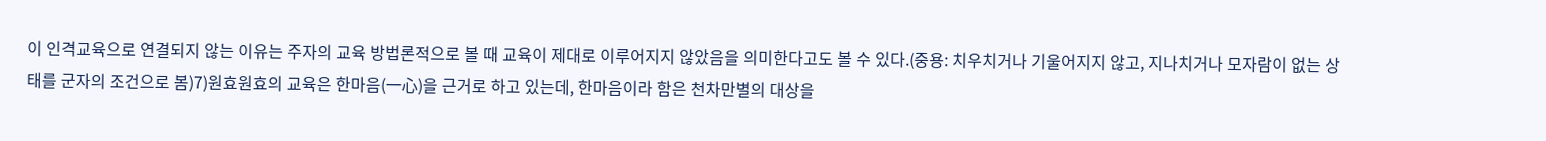이 인격교육으로 연결되지 않는 이유는 주자의 교육 방법론적으로 볼 때 교육이 제대로 이루어지지 않았음을 의미한다고도 볼 수 있다.(중용: 치우치거나 기울어지지 않고, 지나치거나 모자람이 없는 상태를 군자의 조건으로 봄)7)원효원효의 교육은 한마음(一心)을 근거로 하고 있는데, 한마음이라 함은 천차만별의 대상을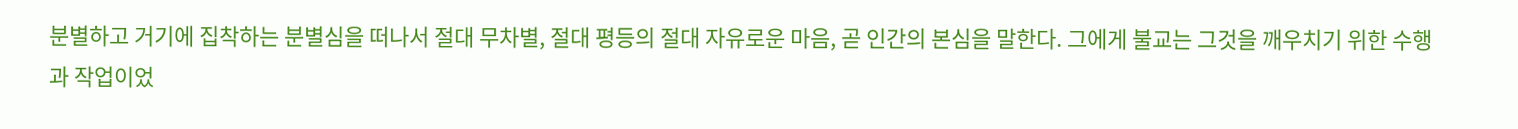분별하고 거기에 집착하는 분별심을 떠나서 절대 무차별, 절대 평등의 절대 자유로운 마음, 곧 인간의 본심을 말한다. 그에게 불교는 그것을 깨우치기 위한 수행과 작업이었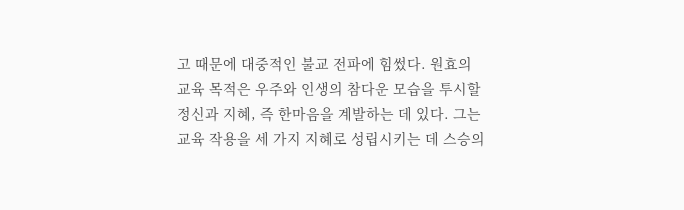고 때문에 대중적인 불교 전파에 힘썼다. 원효의 교육 목적은 우주와 인생의 참다운 모습을 투시할 정신과 지혜, 즉 한마음을 계발하는 데 있다. 그는 교육 작용을 세 가지 지혜로 성립시키는 데 스승의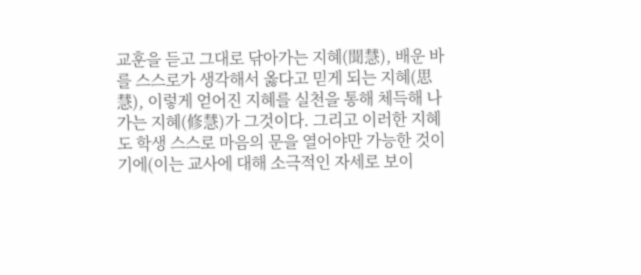교훈을 듣고 그대로 닦아가는 지혜(聞慧), 배운 바를 스스로가 생각해서 옳다고 믿게 되는 지혜(思慧), 이렇게 얻어진 지혜를 실천을 통해 체득해 나가는 지혜(修慧)가 그것이다. 그리고 이러한 지혜도 학생 스스로 마음의 문을 열어야만 가능한 것이기에(이는 교사에 대해 소극적인 자세로 보이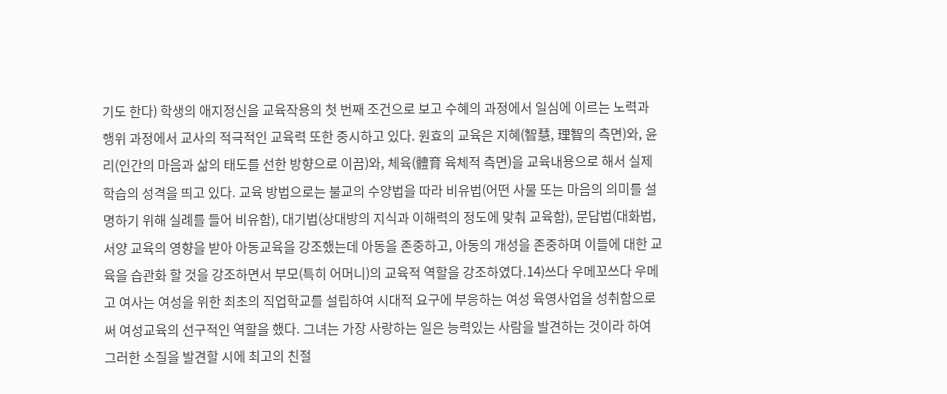기도 한다) 학생의 애지정신을 교육작용의 첫 번째 조건으로 보고 수혜의 과정에서 일심에 이르는 노력과 행위 과정에서 교사의 적극적인 교육력 또한 중시하고 있다. 원효의 교육은 지혜(智慧, 理智의 측면)와, 윤리(인간의 마음과 삶의 태도를 선한 방향으로 이끔)와, 체육(體育 육체적 측면)을 교육내용으로 해서 실제 학습의 성격을 띄고 있다. 교육 방법으로는 불교의 수양법을 따라 비유법(어떤 사물 또는 마음의 의미를 설명하기 위해 실례를 들어 비유함), 대기법(상대방의 지식과 이해력의 정도에 맞춰 교육함), 문답법(대화법, 서양 교육의 영향을 받아 아동교육을 강조했는데 아동을 존중하고, 아동의 개성을 존중하며 이들에 대한 교육을 습관화 할 것을 강조하면서 부모(특히 어머니)의 교육적 역할을 강조하였다.14)쓰다 우메꼬쓰다 우메고 여사는 여성을 위한 최초의 직업학교를 설립하여 시대적 요구에 부응하는 여성 육영사업을 성취함으로써 여성교육의 선구적인 역할을 했다. 그녀는 가장 사랑하는 일은 능력있는 사람을 발견하는 것이라 하여 그러한 소질을 발견할 시에 최고의 친절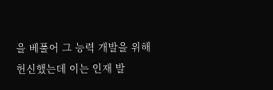을 베풀어 그 능력 개발을 위해 헌신했는데 이는 인재 발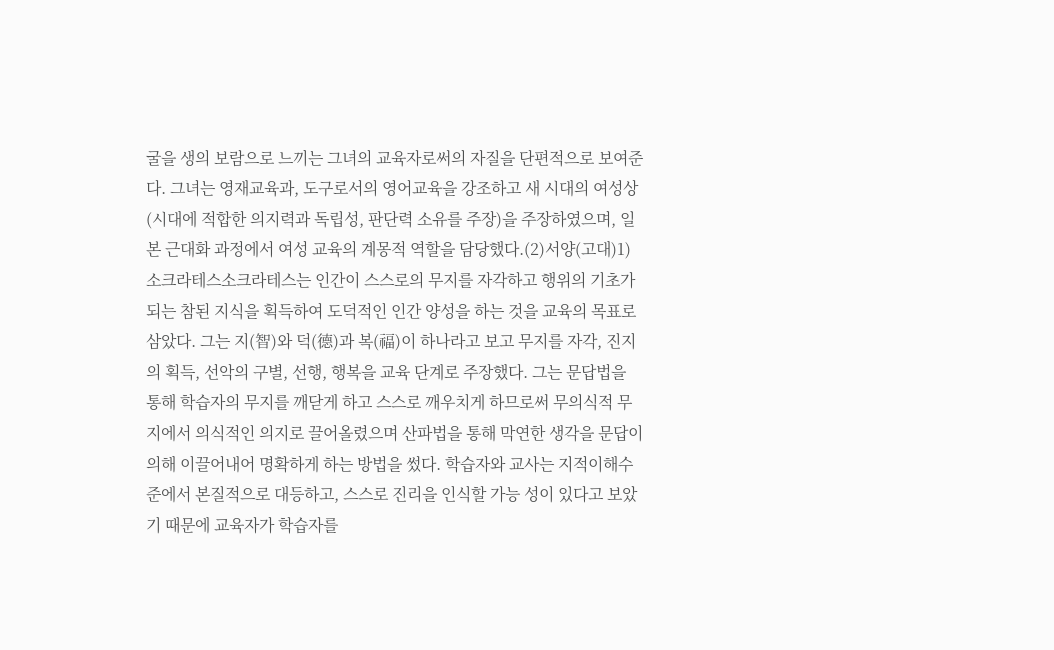굴을 생의 보람으로 느끼는 그녀의 교육자로써의 자질을 단편적으로 보여준다. 그녀는 영재교육과, 도구로서의 영어교육을 강조하고 새 시대의 여성상(시대에 적합한 의지력과 독립성, 판단력 소유를 주장)을 주장하였으며, 일본 근대화 과정에서 여성 교육의 계몽적 역할을 담당했다.(2)서양(고대)1)소크라테스소크라테스는 인간이 스스로의 무지를 자각하고 행위의 기초가 되는 참된 지식을 획득하여 도덕적인 인간 양성을 하는 것을 교육의 목표로 삼았다. 그는 지(智)와 덕(德)과 복(福)이 하나라고 보고 무지를 자각, 진지의 획득, 선악의 구별, 선행, 행복을 교육 단계로 주장했다. 그는 문답법을 통해 학습자의 무지를 깨닫게 하고 스스로 깨우치게 하므로써 무의식적 무지에서 의식적인 의지로 끌어올렸으며 산파법을 통해 막연한 생각을 문답이 의해 이끌어내어 명확하게 하는 방법을 썼다. 학습자와 교사는 지적이해수준에서 본질적으로 대등하고, 스스로 진리을 인식할 가능 성이 있다고 보았기 때문에 교육자가 학습자를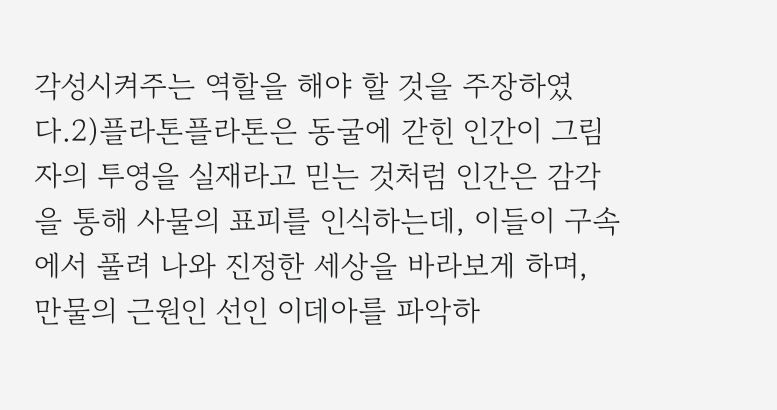각성시켜주는 역할을 해야 할 것을 주장하였다.2)플라톤플라톤은 동굴에 갇힌 인간이 그림자의 투영을 실재라고 믿는 것처럼 인간은 감각을 통해 사물의 표피를 인식하는데, 이들이 구속에서 풀려 나와 진정한 세상을 바라보게 하며, 만물의 근원인 선인 이데아를 파악하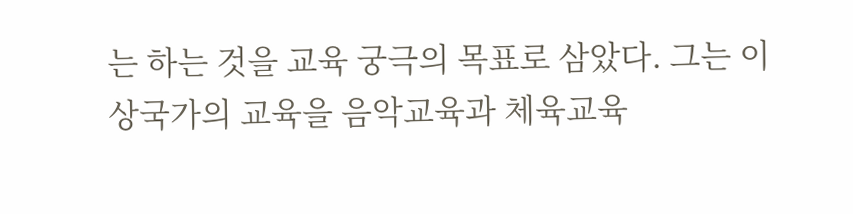는 하는 것을 교육 궁극의 목표로 삼았다. 그는 이상국가의 교육을 음악교육과 체육교육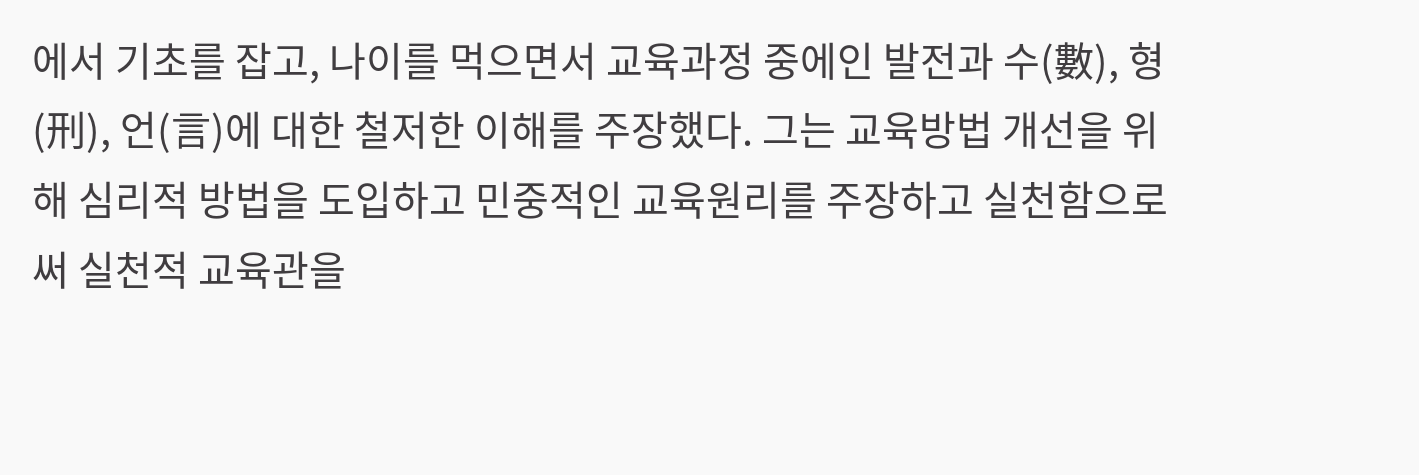에서 기초를 잡고, 나이를 먹으면서 교육과정 중에인 발전과 수(數), 형(刑), 언(言)에 대한 철저한 이해를 주장했다. 그는 교육방법 개선을 위해 심리적 방법을 도입하고 민중적인 교육원리를 주장하고 실천함으로써 실천적 교육관을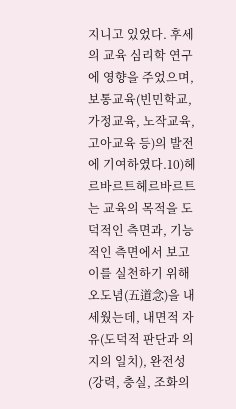지니고 있었다. 후세의 교육 심리학 연구에 영향을 주었으며, 보통교육(빈민학교, 가정교육, 노작교육, 고아교육 등)의 발전에 기여하였다.10)헤르바르트헤르바르트는 교육의 목적을 도덕적인 측면과, 기능적인 측면에서 보고 이를 실천하기 위해 오도념(五道念)을 내세웠는데, 내면적 자유(도덕적 판단과 의지의 일치), 완전성(강력, 충실, 조화의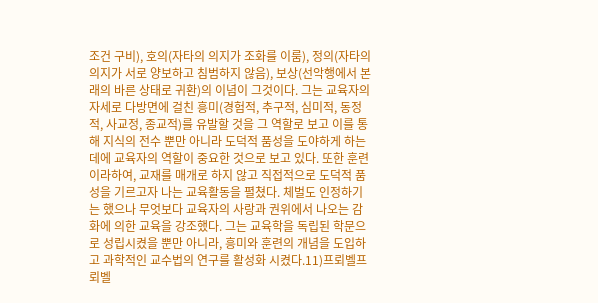조건 구비), 호의(자타의 의지가 조화를 이룸), 정의(자타의 의지가 서로 양보하고 침범하지 않음), 보상(선악행에서 본래의 바른 상태로 귀환)의 이념이 그것이다. 그는 교육자의 자세로 다방면에 걸친 흥미(경험적, 추구적, 심미적, 동정적, 사교정, 종교적)를 유발할 것을 그 역할로 보고 이를 통해 지식의 전수 뿐만 아니라 도덕적 품성을 도야하게 하는 데에 교육자의 역할이 중요한 것으로 보고 있다. 또한 훈련이라하여, 교재를 매개로 하지 않고 직접적으로 도덕적 품성을 기르고자 나는 교육활동을 펼쳤다. 체벌도 인정하기는 했으나 무엇보다 교육자의 사랑과 권위에서 나오는 감화에 의한 교육을 강조했다. 그는 교육학을 독립된 학문으로 성립시켰을 뿐만 아니라, 흥미와 훈련의 개념을 도입하고 과학적인 교수법의 연구를 활성화 시켰다.11)프뢰벨프뢰벨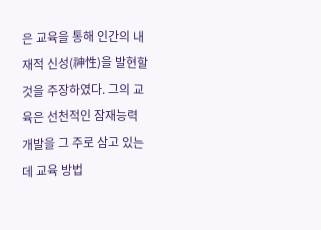은 교육을 통해 인간의 내재적 신성(神性)을 발현할 것을 주장하였다. 그의 교육은 선천적인 잠재능력 개발을 그 주로 삼고 있는데 교육 방법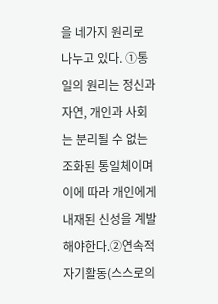을 네가지 원리로 나누고 있다. ①통일의 원리는 정신과 자연, 개인과 사회는 분리될 수 없는 조화된 통일체이며 이에 따라 개인에게 내재된 신성을 계발 해야한다.②연속적 자기활동(스스로의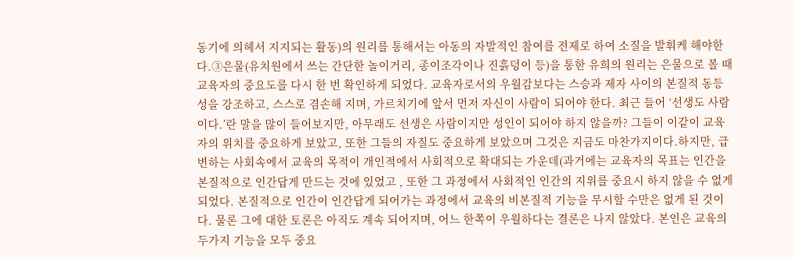동기에 의헤서 지지되는 활동)의 원리를 통해서는 아동의 자발적인 참여를 전제로 하여 소질을 발휘케 해야한다.③은물(유치원에서 쓰는 간단한 놀이거리, 종이조각이나 진흙덩이 등)을 통한 유희의 원리는 은물으로 볼 때 교육자의 중요도를 다시 한 번 확인하게 되었다. 교육자로서의 우월감보다는 스승과 제자 사이의 본질적 동등성을 강조하고, 스스로 겸손해 지며, 가르치기에 앞서 먼저 자신이 사람이 되어야 한다. 최근 들어 ‘선생도 사람이다.’란 말을 많이 들어보지만, 아무래도 선생은 사람이지만 성인이 되어야 하지 않을까? 그들이 이같이 교육자의 위치를 중요하게 보았고, 또한 그들의 자질도 중요하게 보았으며 그것은 지금도 마찬가지이다.하지만, 급변하는 사회속에서 교육의 목적이 개인적에서 사회적으로 확대되는 가운데(과거에는 교육자의 목표는 인간을 본질적으로 인간답게 만드는 것에 있었고 , 또한 그 과정에서 사회적인 인간의 지위를 중요시 하지 않을 수 없게 되었다. 본질적으로 인간이 인간답게 되어가는 과정에서 교육의 비본질적 기능을 무시할 수만은 없게 된 것이다. 물론 그에 대한 토론은 아직도 계속 되어지며, 어느 한쪽이 우월하다는 결론은 나지 않았다. 본인은 교육의 두가지 기능을 모두 중요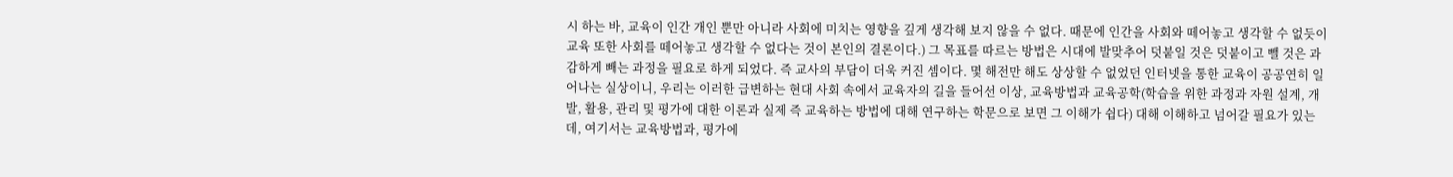시 하는 바, 교육이 인간 개인 뿐만 아니라 사회에 미치는 영향을 깊게 생각해 보지 않을 수 없다. 때문에 인간을 사회와 떼어놓고 생각할 수 없듯이 교육 또한 사회를 떼어놓고 생각할 수 없다는 것이 본인의 결론이다.) 그 목표를 따르는 방법은 시대에 발맞추어 덧붙일 것은 덧붙이고 뺄 것은 과감하게 빼는 과정을 필요로 하게 되었다. 즉 교사의 부담이 더욱 커진 셈이다. 몇 해전만 해도 상상할 수 없었던 인터넷을 통한 교육이 공공연히 일어나는 실상이니, 우리는 이러한 급변하는 현대 사회 속에서 교육자의 길을 들어선 이상, 교육방법과 교육공학(학습을 위한 과정과 자원 설계, 개발, 활용, 관리 및 평가에 대한 이론과 실제 즉 교육하는 방법에 대해 연구하는 학문으로 보면 그 이해가 쉽다) 대해 이해하고 넘어갈 필요가 있는데, 여기서는 교육방법과, 평가에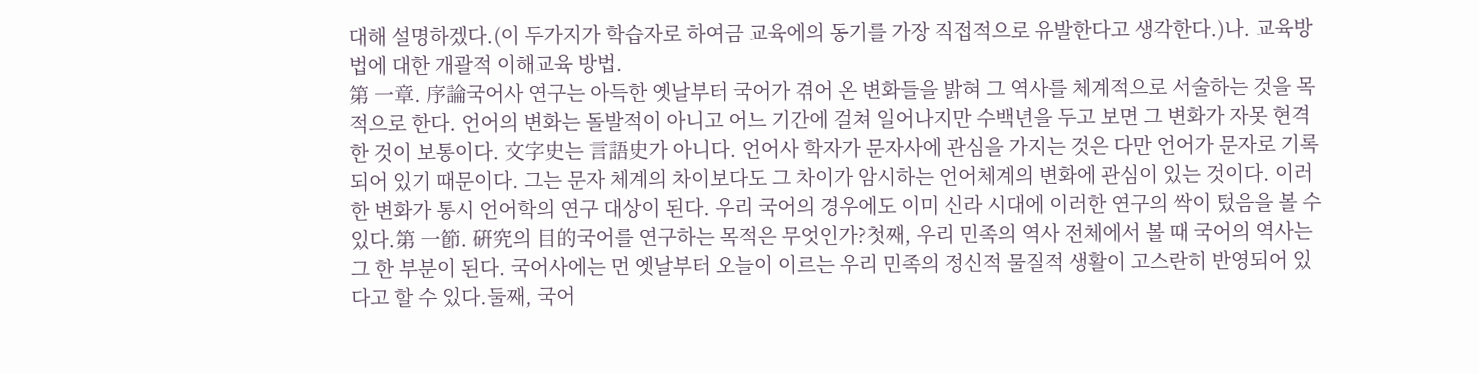대해 설명하겠다.(이 두가지가 학습자로 하여금 교육에의 동기를 가장 직접적으로 유발한다고 생각한다.)나. 교육방법에 대한 개괄적 이해교육 방법.
第 一章. 序論국어사 연구는 아득한 옛날부터 국어가 겪어 온 변화들을 밝혀 그 역사를 체계적으로 서술하는 것을 목적으로 한다. 언어의 변화는 돌발적이 아니고 어느 기간에 걸쳐 일어나지만 수백년을 두고 보면 그 변화가 자못 현격한 것이 보통이다. 文字史는 言語史가 아니다. 언어사 학자가 문자사에 관심을 가지는 것은 다만 언어가 문자로 기록되어 있기 때문이다. 그는 문자 체계의 차이보다도 그 차이가 암시하는 언어체계의 변화에 관심이 있는 것이다. 이러한 변화가 통시 언어학의 연구 대상이 된다. 우리 국어의 경우에도 이미 신라 시대에 이러한 연구의 싹이 텄음을 볼 수 있다.第 一節. 硏究의 目的국어를 연구하는 목적은 무엇인가?첫째, 우리 민족의 역사 전체에서 볼 때 국어의 역사는 그 한 부분이 된다. 국어사에는 먼 옛날부터 오늘이 이르는 우리 민족의 정신적 물질적 생활이 고스란히 반영되어 있다고 할 수 있다.둘째, 국어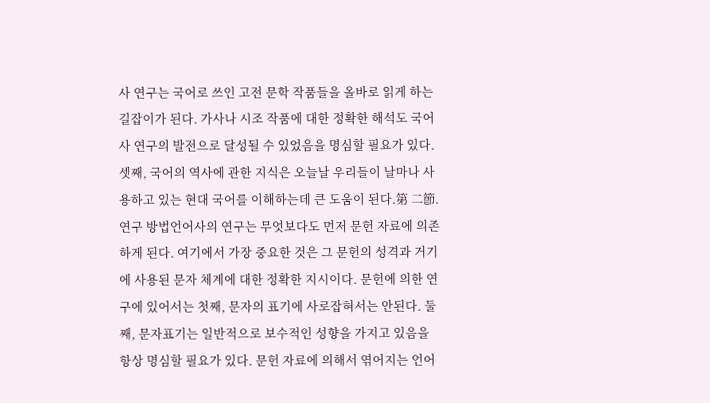사 연구는 국어로 쓰인 고전 문학 작품들을 올바로 읽게 하는 길잡이가 된다. 가사나 시조 작품에 대한 정확한 해석도 국어사 연구의 발전으로 달성될 수 있었음을 명심할 필요가 있다.셋째, 국어의 역사에 관한 지식은 오늘날 우리들이 날마나 사용하고 있는 현대 국어를 이해하는데 큰 도움이 된다.第 二節. 연구 방법언어사의 연구는 무엇보다도 먼저 문헌 자료에 의존하게 된다. 여기에서 가장 중요한 것은 그 문헌의 성격과 거기에 사용된 문자 체계에 대한 정확한 지시이다. 문헌에 의한 연구에 있어서는 첫째, 문자의 표기에 사로잡혀서는 안된다. 둘째, 문자표기는 일반적으로 보수적인 성향을 가지고 있음을 항상 명심할 필요가 있다. 문헌 자료에 의해서 엮어지는 언어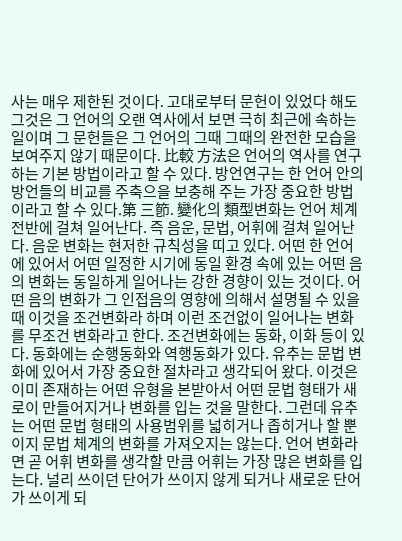사는 매우 제한된 것이다. 고대로부터 문헌이 있었다 해도 그것은 그 언어의 오랜 역사에서 보면 극히 최근에 속하는 일이며 그 문헌들은 그 언어의 그때 그때의 완전한 모습을 보여주지 않기 때문이다. 比較 方法은 언어의 역사를 연구하는 기본 방법이라고 할 수 있다. 방언연구는 한 언어 안의 방언들의 비교를 주축으을 보충해 주는 가장 중요한 방법이라고 할 수 있다.第 三節. 變化의 類型변화는 언어 체계 전반에 걸쳐 일어난다. 즉 음운, 문법, 어휘에 걸쳐 일어난다. 음운 변화는 현저한 규칙성을 띠고 있다. 어떤 한 언어에 있어서 어떤 일정한 시기에 동일 환경 속에 있는 어떤 음의 변화는 동일하게 일어나는 강한 경향이 있는 것이다. 어떤 음의 변화가 그 인접음의 영향에 의해서 설명될 수 있을 때 이것을 조건변화라 하며 이런 조건없이 일어나는 변화를 무조건 변화라고 한다. 조건변화에는 동화, 이화 등이 있다. 동화에는 순행동화와 역행동화가 있다. 유추는 문법 변화에 있어서 가장 중요한 절차라고 생각되어 왔다. 이것은 이미 존재하는 어떤 유형을 본받아서 어떤 문법 형태가 새로이 만들어지거나 변화를 입는 것을 말한다. 그런데 유추는 어떤 문법 형태의 사용범위를 넓히거나 좁히거나 할 뿐이지 문법 체계의 변화를 가져오지는 않는다. 언어 변화라면 곧 어휘 변화를 생각할 만큼 어휘는 가장 많은 변화를 입는다. 널리 쓰이던 단어가 쓰이지 않게 되거나 새로운 단어가 쓰이게 되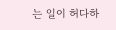는 일이 허다하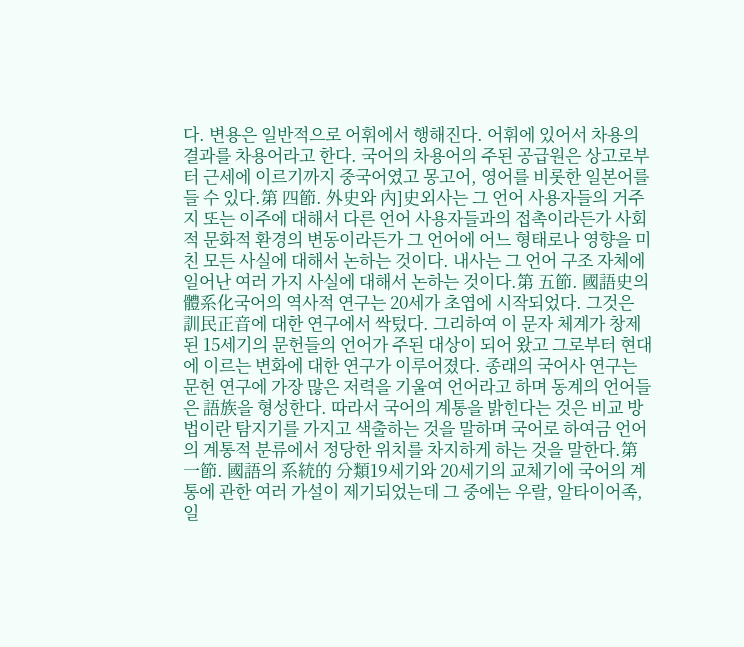다. 변용은 일반적으로 어휘에서 행해진다. 어휘에 있어서 차용의 결과를 차용어라고 한다. 국어의 차용어의 주된 공급원은 상고로부터 근세에 이르기까지 중국어였고 몽고어, 영어를 비롯한 일본어를 들 수 있다.第 四節. 外史와 內]史외사는 그 언어 사용자들의 거주지 또는 이주에 대해서 다른 언어 사용자들과의 접촉이라든가 사회적 문화적 환경의 변동이라든가 그 언어에 어느 형태로나 영향을 미친 모든 사실에 대해서 논하는 것이다. 내사는 그 언어 구조 자체에 일어난 여러 가지 사실에 대해서 논하는 것이다.第 五節. 國語史의 體系化국어의 역사적 연구는 20세가 초엽에 시작되었다. 그것은 訓民正音에 대한 연구에서 싹텄다. 그리하여 이 문자 체계가 창제된 15세기의 문헌들의 언어가 주된 대상이 되어 왔고 그로부터 현대에 이르는 변화에 대한 연구가 이루어졌다. 종래의 국어사 연구는 문헌 연구에 가장 많은 저력을 기울여 언어라고 하며 동계의 언어들은 語族을 형성한다. 따라서 국어의 계통을 밝힌다는 것은 비교 방법이란 탐지기를 가지고 색출하는 것을 말하며 국어로 하여금 언어의 계통적 분류에서 정당한 위치를 차지하게 하는 것을 말한다.第 一節. 國語의 系統的 分類19세기와 20세기의 교체기에 국어의 계통에 관한 여러 가설이 제기되었는데 그 중에는 우랄, 알타이어족, 일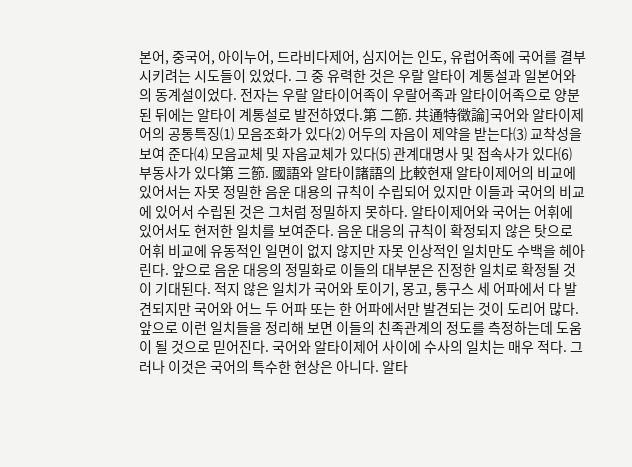본어, 중국어, 아이누어, 드라비다제어, 심지어는 인도, 유럽어족에 국어를 결부시키려는 시도들이 있었다. 그 중 유력한 것은 우랄 알타이 계통설과 일본어와의 동계설이었다. 전자는 우랄 알타이어족이 우랄어족과 알타이어족으로 양분된 뒤에는 알타이 계통설로 발전하였다.第 二節. 共通特徵論]국어와 알타이제어의 공통특징⑴ 모음조화가 있다⑵ 어두의 자음이 제약을 받는다⑶ 교착성을 보여 준다⑷ 모음교체 및 자음교체가 있다⑸ 관계대명사 및 접속사가 있다⑹ 부동사가 있다第 三節. 國語와 알타이諸語의 比較현재 알타이제어의 비교에 있어서는 자못 정밀한 음운 대용의 규칙이 수립되어 있지만 이들과 국어의 비교에 있어서 수립된 것은 그처럼 정밀하지 못하다. 알타이제어와 국어는 어휘에 있어서도 현저한 일치를 보여준다. 음운 대응의 규칙이 확정되지 않은 탓으로 어휘 비교에 유동적인 일면이 없지 않지만 자못 인상적인 일치만도 수백을 헤아린다. 앞으로 음운 대응의 정밀화로 이들의 대부분은 진정한 일치로 확정될 것이 기대된다. 적지 않은 일치가 국어와 토이기, 몽고, 퉁구스 세 어파에서 다 발견되지만 국어와 어느 두 어파 또는 한 어파에서만 발견되는 것이 도리어 많다. 앞으로 이런 일치들을 정리해 보면 이들의 친족관계의 정도를 측정하는데 도움이 될 것으로 믿어진다. 국어와 알타이제어 사이에 수사의 일치는 매우 적다. 그러나 이것은 국어의 특수한 현상은 아니다. 알타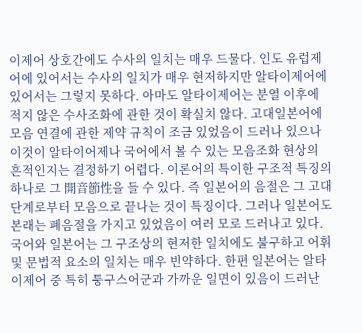이제어 상호간에도 수사의 일치는 매우 드물다. 인도 유럽제어에 있어서는 수사의 일치가 매우 현저하지만 알타이제어에 있어서는 그렇지 못하다. 아마도 알타이제어는 분열 이후에 적지 않은 수사조화에 관한 것이 확실치 않다. 고대일본어에 모음 연결에 관한 제약 규칙이 조금 있었음이 드러나 있으나 이것이 알타이어제나 국어에서 볼 수 있는 모음조화 현상의 흔적인지는 결정하기 어렵다. 이론어의 특이한 구조적 특징의 하나로 그 開音節性을 들 수 있다. 즉 일본어의 음절은 그 고대 단계로부터 모음으로 끝나는 것이 특징이다. 그러나 일본어도 본래는 폐음절을 가지고 있었음이 여러 모로 드러나고 있다. 국어와 일본어는 그 구조상의 현저한 일치에도 불구하고 어휘 및 문법적 요소의 일치는 매우 빈약하다. 한편 일본어는 알타이제어 중 특히 퉁구스어군과 가까운 일면이 있음이 드러난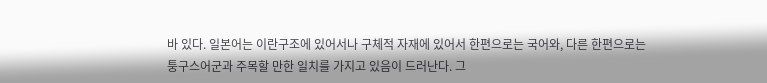바 있다. 일본어는 이란구조에 있어서나 구체적 자재에 있어서 한편으로는 국어와, 다른 한편으로는 퉁구스어군과 주목할 만한 일치를 가지고 있음이 드러난다. 그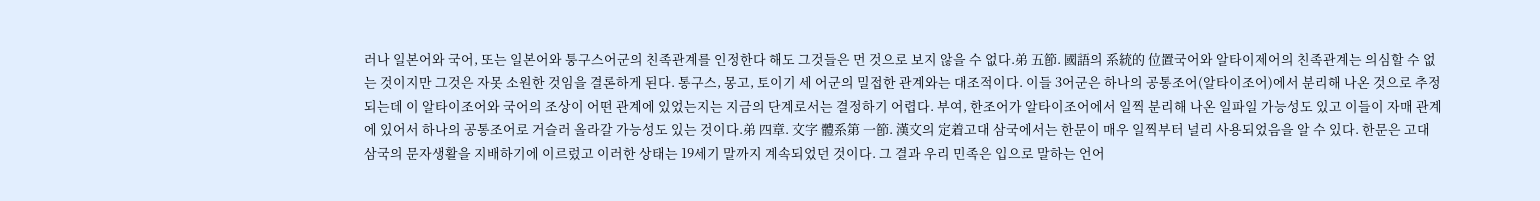러나 일본어와 국어, 또는 일본어와 퉁구스어군의 친족관계를 인정한다 해도 그것들은 먼 것으로 보지 않을 수 없다.弟 五節. 國語의 系統的 位置국어와 알타이제어의 친족관계는 의심할 수 없는 것이지만 그것은 자못 소원한 것임을 결론하게 된다. 통구스, 몽고, 토이기 세 어군의 밀접한 관계와는 대조적이다. 이들 3어군은 하나의 공통조어(알타이조어)에서 분리해 나온 것으로 추정되는데 이 알타이조어와 국어의 조상이 어떤 관계에 있었는지는 지금의 단계로서는 결정하기 어렵다. 부여, 한조어가 알타이조어에서 일찍 분리해 나온 일파일 가능성도 있고 이들이 자매 관계에 있어서 하나의 공통조어로 거슬러 올라갈 가능성도 있는 것이다.弟 四章. 文字 體系第 一節. 漢文의 定着고대 삼국에서는 한문이 매우 일찍부터 널리 사용되었음을 알 수 있다. 한문은 고대 삼국의 문자생활을 지배하기에 이르렀고 이러한 상태는 19세기 말까지 계속되었던 것이다. 그 결과 우리 민족은 입으로 말하는 언어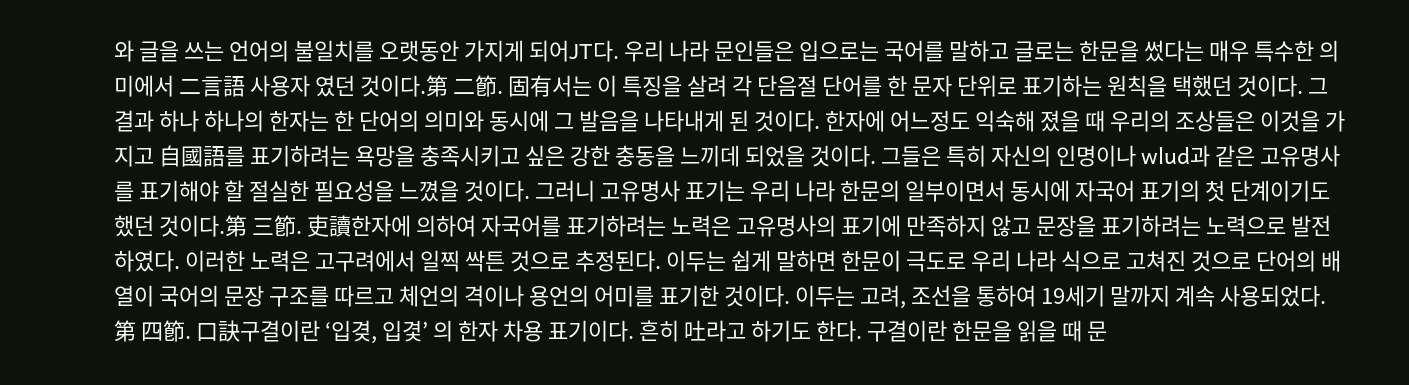와 글을 쓰는 언어의 불일치를 오랫동안 가지게 되어JT다. 우리 나라 문인들은 입으로는 국어를 말하고 글로는 한문을 썼다는 매우 특수한 의미에서 二言語 사용자 였던 것이다.第 二節. 固有서는 이 특징을 살려 각 단음절 단어를 한 문자 단위로 표기하는 원칙을 택했던 것이다. 그 결과 하나 하나의 한자는 한 단어의 의미와 동시에 그 발음을 나타내게 된 것이다. 한자에 어느정도 익숙해 졌을 때 우리의 조상들은 이것을 가지고 自國語를 표기하려는 욕망을 충족시키고 싶은 강한 충동을 느끼데 되었을 것이다. 그들은 특히 자신의 인명이나 wlud과 같은 고유명사를 표기해야 할 절실한 필요성을 느꼈을 것이다. 그러니 고유명사 표기는 우리 나라 한문의 일부이면서 동시에 자국어 표기의 첫 단계이기도 했던 것이다.第 三節. 吏讀한자에 의하여 자국어를 표기하려는 노력은 고유명사의 표기에 만족하지 않고 문장을 표기하려는 노력으로 발전하였다. 이러한 노력은 고구려에서 일찍 싹튼 것으로 추정된다. 이두는 쉽게 말하면 한문이 극도로 우리 나라 식으로 고쳐진 것으로 단어의 배열이 국어의 문장 구조를 따르고 체언의 격이나 용언의 어미를 표기한 것이다. 이두는 고려, 조선을 통하여 19세기 말까지 계속 사용되었다.第 四節. 口訣구결이란 ‘입겾, 입겿’ 의 한자 차용 표기이다. 흔히 吐라고 하기도 한다. 구결이란 한문을 읽을 때 문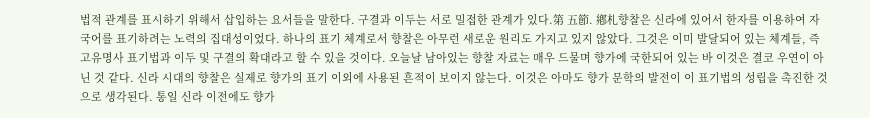법적 관계를 표시하기 위해서 삽입하는 요서들을 말한다. 구결과 이두는 서로 밀접한 관계가 있다.第 五節. 鄕札향찰은 신라에 있어서 한자를 이용하여 자국어를 표기하려는 노력의 집대성이었다. 하나의 표기 체계로서 향찰은 아무런 새로운 원리도 가지고 있지 않았다. 그것은 이미 발달되어 있는 체계들, 즉 고유명사 표기법과 이두 및 구결의 확대라고 할 수 있을 것이다. 오늘날 남아있는 향찰 자료는 매우 드물며 향가에 국한되어 있는 바 이것은 결코 우연이 아닌 것 같다. 신라 시대의 향찰은 실제로 향가의 표기 이외에 사용된 흔적이 보이지 않는다. 이것은 아마도 향가 문학의 발전이 이 표기법의 성립을 촉진한 것으로 생각된다. 통일 신라 이전에도 향가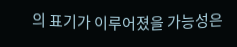의 표기가 이루어졌을 가능성은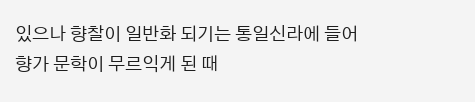있으나 향찰이 일반화 되기는 통일신라에 들어 향가 문학이 무르익게 된 때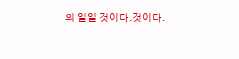의 일일 것이다.것이다.